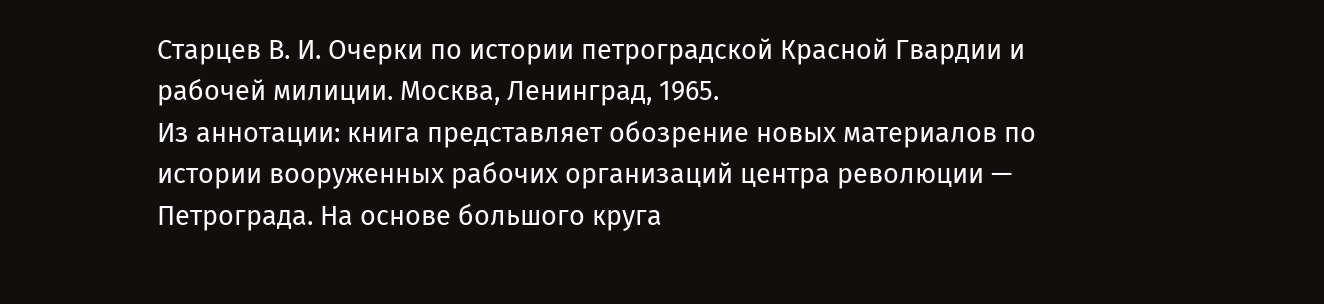Старцев В. И. Очерки по истории петроградской Красной Гвардии и рабочей милиции. Москва, Ленинград, 1965.
Из аннотации: книга представляет обозрение новых материалов по истории вооруженных рабочих организаций центра революции — Петрограда. На основе большого круга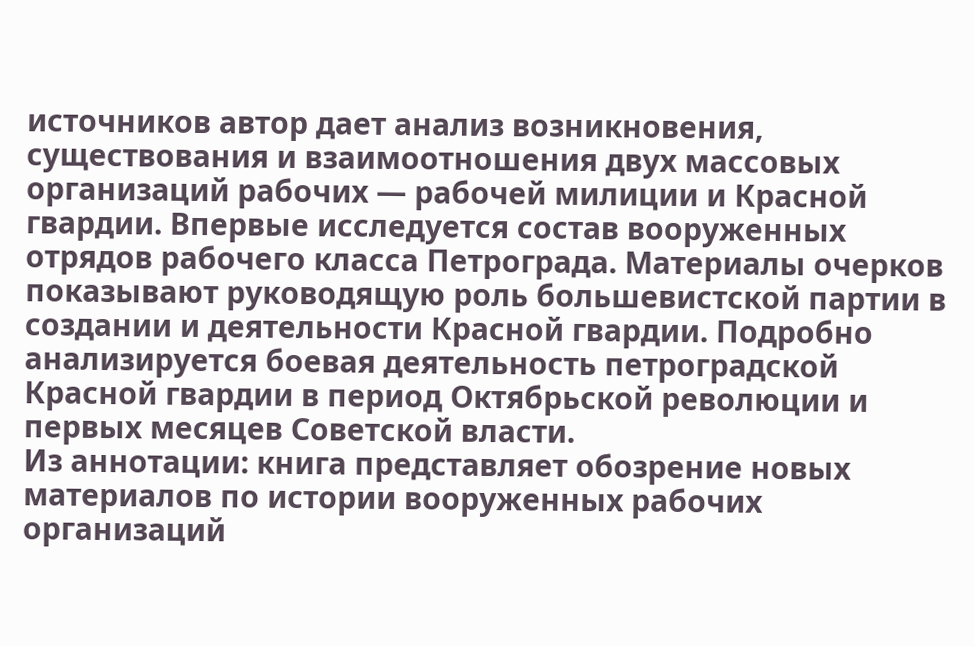источников автор дает анализ возникновения, существования и взаимоотношения двух массовых организаций рабочих — рабочей милиции и Красной гвардии. Впервые исследуется состав вооруженных отрядов рабочего класса Петрограда. Материалы очерков показывают руководящую роль большевистской партии в создании и деятельности Красной гвардии. Подробно анализируется боевая деятельность петроградской Красной гвардии в период Октябрьской революции и первых месяцев Советской власти.
Из аннотации: книга представляет обозрение новых материалов по истории вооруженных рабочих организаций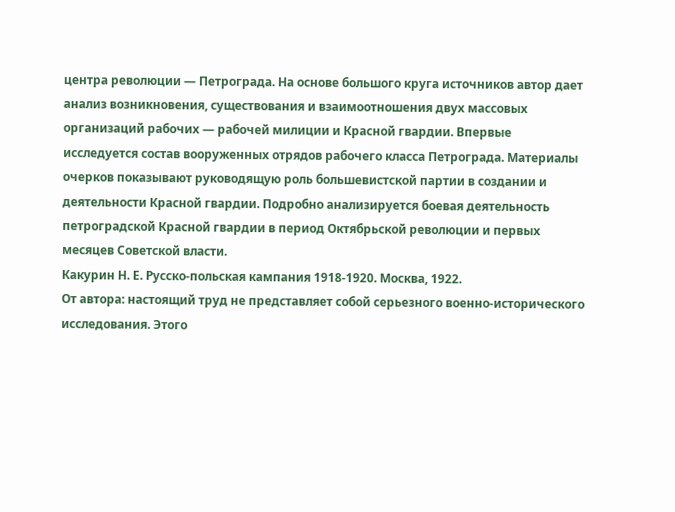центра революции — Петрограда. На основе большого круга источников автор дает анализ возникновения, существования и взаимоотношения двух массовых организаций рабочих — рабочей милиции и Красной гвардии. Впервые исследуется состав вооруженных отрядов рабочего класса Петрограда. Материалы очерков показывают руководящую роль большевистской партии в создании и деятельности Красной гвардии. Подробно анализируется боевая деятельность петроградской Красной гвардии в период Октябрьской революции и первых месяцев Советской власти.
Какурин Н. Е. Русско-польская кампания 1918-1920. Москва, 1922.
От автора: настоящий труд не представляет собой серьезного военно-исторического исследования. Этого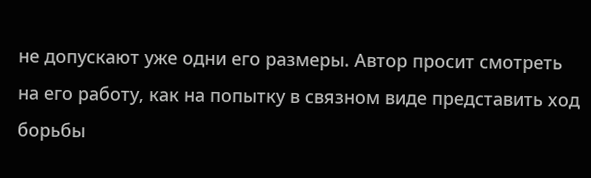не допускают уже одни его размеры. Автор просит смотреть на его работу, как на попытку в связном виде представить ход борьбы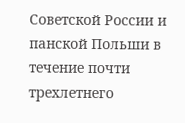Советской России и панской Польши в течение почти трехлетнего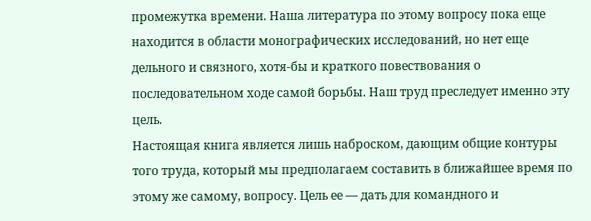промежутка времени. Наша литература по этому вопросу пока еще находится в области монографических исследований, но нет еще дельного и связного, хотя-бы и краткого повествования о последовательном ходе самой борьбы. Наш труд преследует именно эту цель.
Настоящая книга является лишь наброском, дающим общие контуры того труда, который мы предполагаем составить в ближайшее время по этому же самому, вопросу. Цель ее — дать для командного и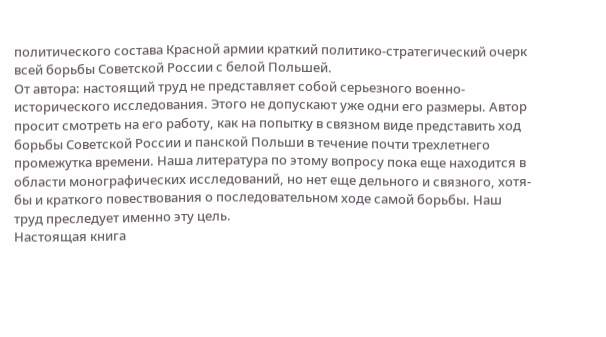политического состава Красной армии краткий политико-стратегический очерк всей борьбы Советской России с белой Польшей.
От автора: настоящий труд не представляет собой серьезного военно-исторического исследования. Этого не допускают уже одни его размеры. Автор просит смотреть на его работу, как на попытку в связном виде представить ход борьбы Советской России и панской Польши в течение почти трехлетнего промежутка времени. Наша литература по этому вопросу пока еще находится в области монографических исследований, но нет еще дельного и связного, хотя-бы и краткого повествования о последовательном ходе самой борьбы. Наш труд преследует именно эту цель.
Настоящая книга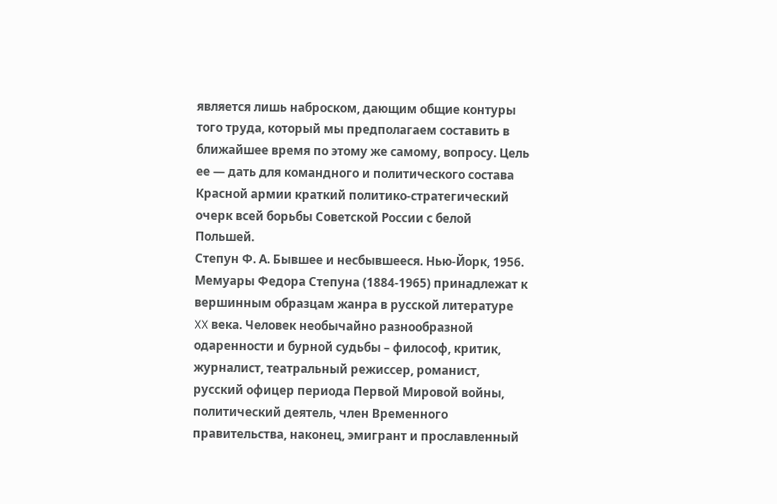является лишь наброском, дающим общие контуры того труда, который мы предполагаем составить в ближайшее время по этому же самому, вопросу. Цель ее — дать для командного и политического состава Красной армии краткий политико-стратегический очерк всей борьбы Советской России с белой Польшей.
Степун Ф. А. Бывшее и несбывшееся. Нью-Йорк, 1956.
Мемуары Федора Степуна (1884-1965) принадлежат к вершинным образцам жанра в русской литературе XX века. Человек необычайно разнообразной одаренности и бурной судьбы – философ, критик, журналист, театральный режиссер, романист, русский офицер периода Первой Мировой войны, политический деятель, член Временного правительства, наконец, эмигрант и прославленный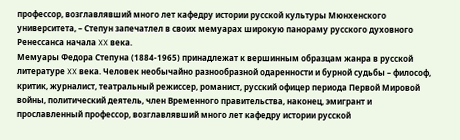профессор, возглавлявший много лет кафедру истории русской культуры Мюнхенского университета, – Степун запечатлел в своих мемуарах широкую панораму русского духовного Ренессанса начала XX века.
Мемуары Федора Степуна (1884-1965) принадлежат к вершинным образцам жанра в русской литературе XX века. Человек необычайно разнообразной одаренности и бурной судьбы – философ, критик, журналист, театральный режиссер, романист, русский офицер периода Первой Мировой войны, политический деятель, член Временного правительства, наконец, эмигрант и прославленный профессор, возглавлявший много лет кафедру истории русской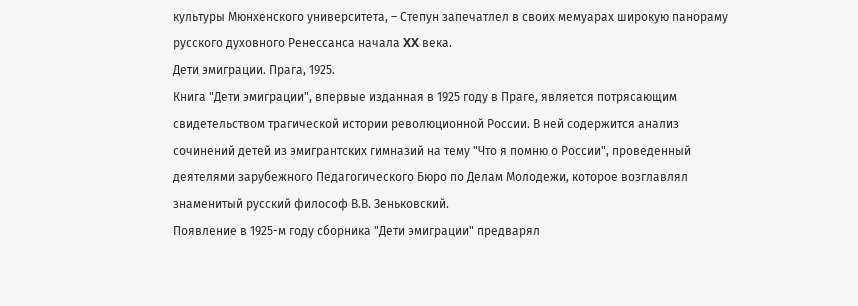культуры Мюнхенского университета, – Степун запечатлел в своих мемуарах широкую панораму русского духовного Ренессанса начала XX века.
Дети эмиграции. Прага, 1925.
Книга "Дети эмиграции", впервые изданная в 1925 году в Праге, является потрясающим свидетельством трагической истории революционной России. В ней содержится анализ сочинений детей из эмигрантских гимназий на тему "Что я помню о России", проведенный деятелями зарубежного Педагогического Бюро по Делам Молодежи, которое возглавлял знаменитый русский философ В.В. Зеньковский.
Появление в 1925-м году сборника "Дети эмиграции" предварял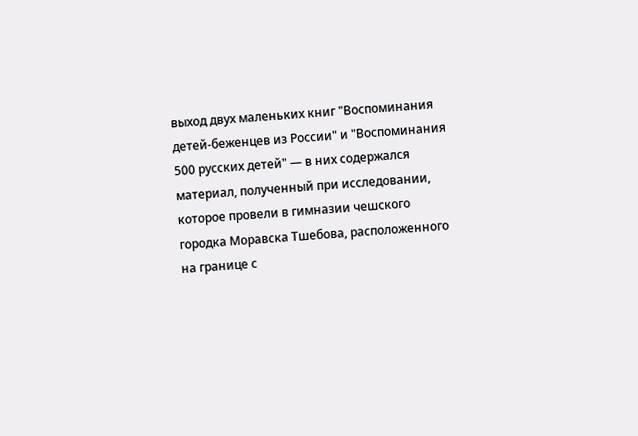выход двух маленьких книг "Воспоминания детей-беженцев из России" и "Воспоминания 500 русских детей" — в них содержался материал, полученный при исследовании, которое провели в гимназии чешского городка Моравска Тшебова, расположенного на границе с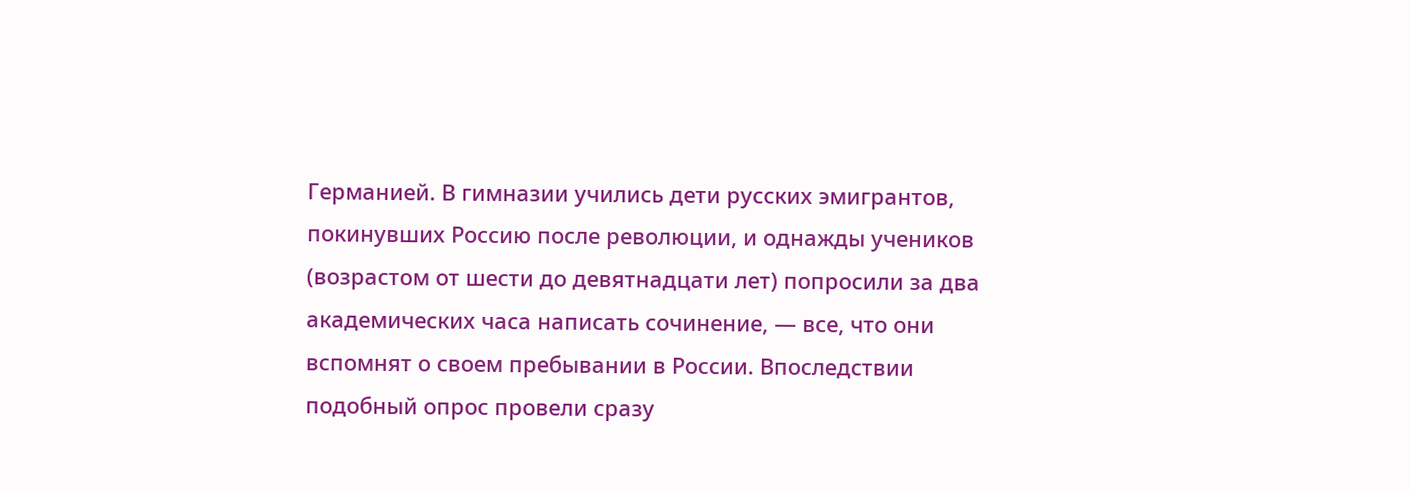Германией. В гимназии учились дети русских эмигрантов, покинувших Россию после революции, и однажды учеников (возрастом от шести до девятнадцати лет) попросили за два академических часа написать сочинение, — все, что они вспомнят о своем пребывании в России. Впоследствии подобный опрос провели сразу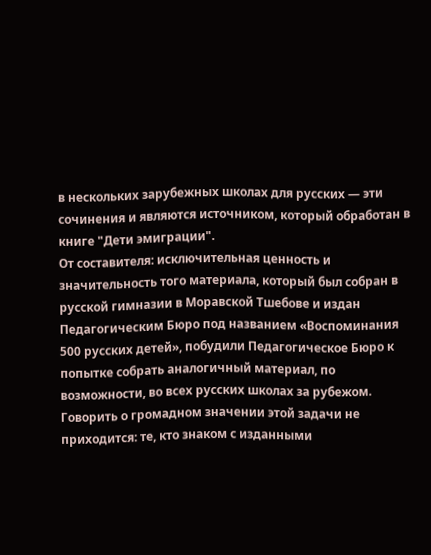в нескольких зарубежных школах для русских — эти сочинения и являются источником, который обработан в книге "Дети эмиграции".
От составителя: исключительная ценность и значительность того материала, который был собран в русской гимназии в Моравской Тшебове и издан Педагогическим Бюро под названием «Воспоминания 500 русских детей», побудили Педагогическое Бюро к попытке собрать аналогичный материал, по возможности, во всех русских школах за рубежом. Говорить о громадном значении этой задачи не приходится: те, кто знаком с изданными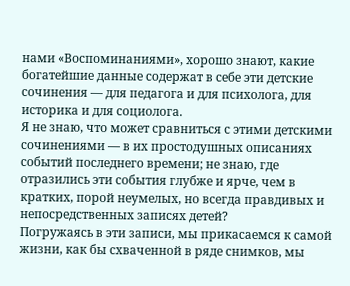нами «Воспоминаниями», хорошо знают, какие богатейшие данные содержат в себе эти детские сочинения — для педагога и для психолога, для историка и для социолога.
Я не знаю, что может сравниться с этими детскими сочинениями — в их простодушных описаниях событий последнего времени; не знаю, где отразились эти события глубже и ярче, чем в кратких, порой неумелых, но всегда правдивых и непосредственных записях детей?
Погружаясь в эти записи, мы прикасаемся к самой жизни, как бы схваченной в ряде снимков, мы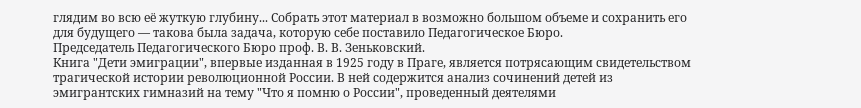глядим во всю её жуткую глубину... Собрать этот материал в возможно большом объеме и сохранить его для будущего — такова была задача, которую себе поставило Педагогическое Бюро.
Председатель Педагогического Бюро проф. В. В. Зеньковский.
Книга "Дети эмиграции", впервые изданная в 1925 году в Праге, является потрясающим свидетельством трагической истории революционной России. В ней содержится анализ сочинений детей из эмигрантских гимназий на тему "Что я помню о России", проведенный деятелями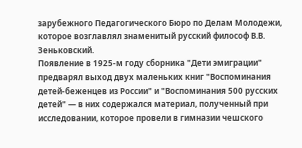зарубежного Педагогического Бюро по Делам Молодежи, которое возглавлял знаменитый русский философ В.В. Зеньковский.
Появление в 1925-м году сборника "Дети эмиграции" предварял выход двух маленьких книг "Воспоминания детей-беженцев из России" и "Воспоминания 500 русских детей" — в них содержался материал, полученный при исследовании, которое провели в гимназии чешского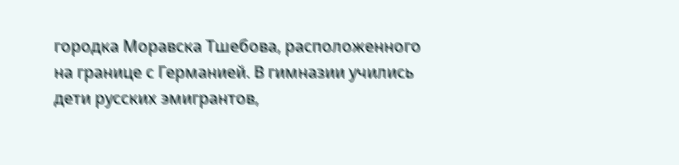городка Моравска Тшебова, расположенного на границе с Германией. В гимназии учились дети русских эмигрантов,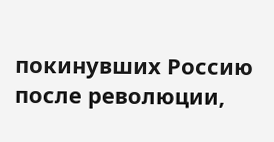покинувших Россию после революции,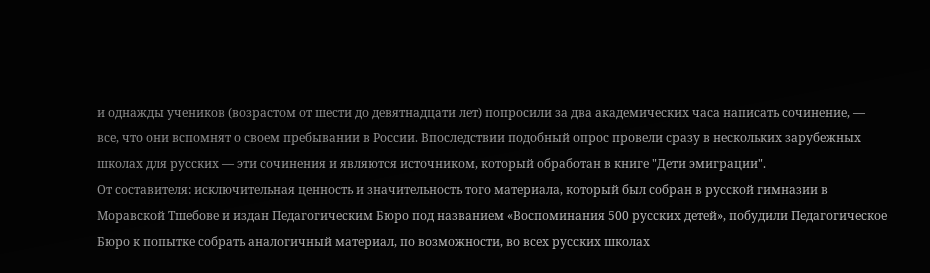и однажды учеников (возрастом от шести до девятнадцати лет) попросили за два академических часа написать сочинение, — все, что они вспомнят о своем пребывании в России. Впоследствии подобный опрос провели сразу в нескольких зарубежных школах для русских — эти сочинения и являются источником, который обработан в книге "Дети эмиграции".
От составителя: исключительная ценность и значительность того материала, который был собран в русской гимназии в Моравской Тшебове и издан Педагогическим Бюро под названием «Воспоминания 500 русских детей», побудили Педагогическое Бюро к попытке собрать аналогичный материал, по возможности, во всех русских школах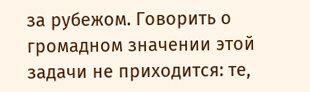за рубежом. Говорить о громадном значении этой задачи не приходится: те,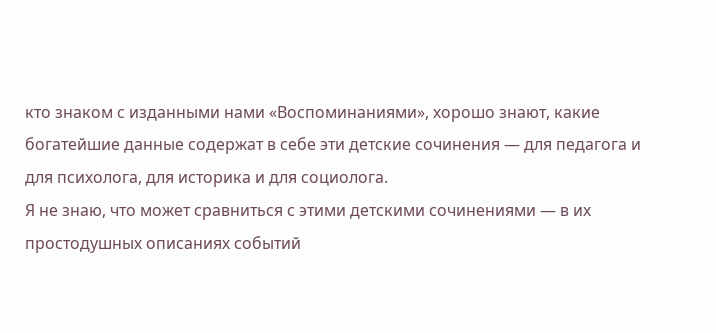кто знаком с изданными нами «Воспоминаниями», хорошо знают, какие богатейшие данные содержат в себе эти детские сочинения — для педагога и для психолога, для историка и для социолога.
Я не знаю, что может сравниться с этими детскими сочинениями — в их простодушных описаниях событий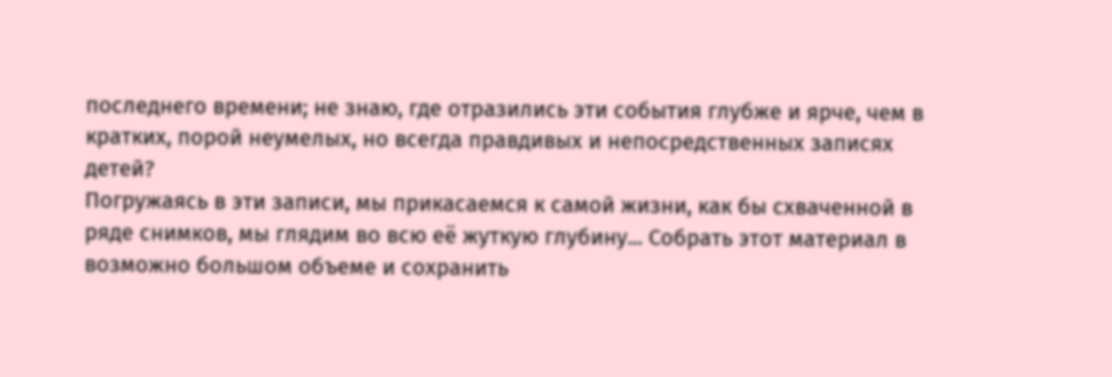последнего времени; не знаю, где отразились эти события глубже и ярче, чем в кратких, порой неумелых, но всегда правдивых и непосредственных записях детей?
Погружаясь в эти записи, мы прикасаемся к самой жизни, как бы схваченной в ряде снимков, мы глядим во всю её жуткую глубину... Собрать этот материал в возможно большом объеме и сохранить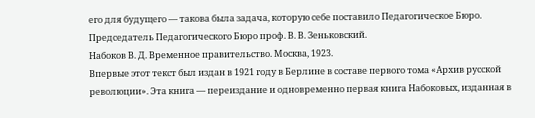его для будущего — такова была задача, которую себе поставило Педагогическое Бюро.
Председатель Педагогического Бюро проф. В. В. Зеньковский.
Набоков В. Д. Временное правительство. Москва, 1923.
Впервые этот текст был издан в 1921 году в Берлине в составе первого тома «Архив русской революции». Эта книга — переиздание и одновременно первая книга Набоковых, изданная в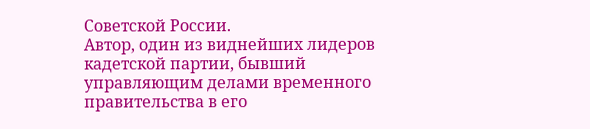Советской России.
Автор, один из виднейших лидеров кадетской партии, бывший управляющим делами временного правительства в его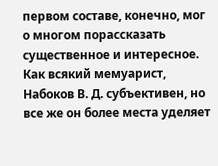первом составе, конечно, мог о многом порассказать существенное и интересное. Как всякий мемуарист, Набоков В. Д. субъективен, но все же он более места уделяет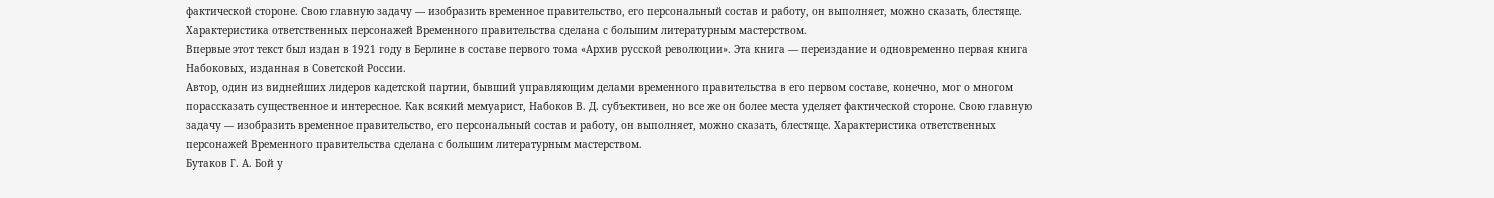фактической стороне. Свою главную задачу — изобразить временное правительство, его персональный состав и работу, он выполняет, можно сказать, блестяще. Характеристика ответственных персонажей Временного правительства сделана с большим литературным мастерством.
Впервые этот текст был издан в 1921 году в Берлине в составе первого тома «Архив русской революции». Эта книга — переиздание и одновременно первая книга Набоковых, изданная в Советской России.
Автор, один из виднейших лидеров кадетской партии, бывший управляющим делами временного правительства в его первом составе, конечно, мог о многом порассказать существенное и интересное. Как всякий мемуарист, Набоков В. Д. субъективен, но все же он более места уделяет фактической стороне. Свою главную задачу — изобразить временное правительство, его персональный состав и работу, он выполняет, можно сказать, блестяще. Характеристика ответственных персонажей Временного правительства сделана с большим литературным мастерством.
Бутаков Г. А. Бой у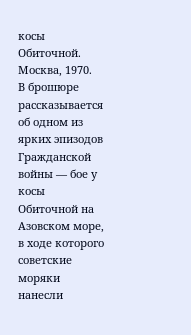косы Обиточной. Москва, 1970.
В брошюре рассказывается об одном из ярких эпизодов Гражданской войны — бое у косы Обиточной на Азовском море, в ходе которого советские моряки нанесли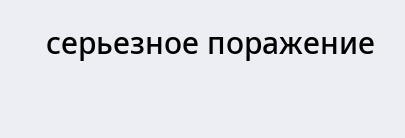серьезное поражение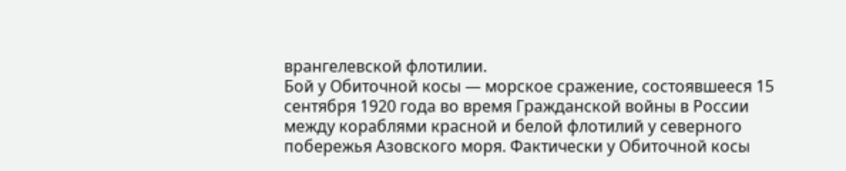врангелевской флотилии.
Бой у Обиточной косы — морское сражение, состоявшееся 15 сентября 1920 года во время Гражданской войны в России между кораблями красной и белой флотилий у северного побережья Азовского моря. Фактически у Обиточной косы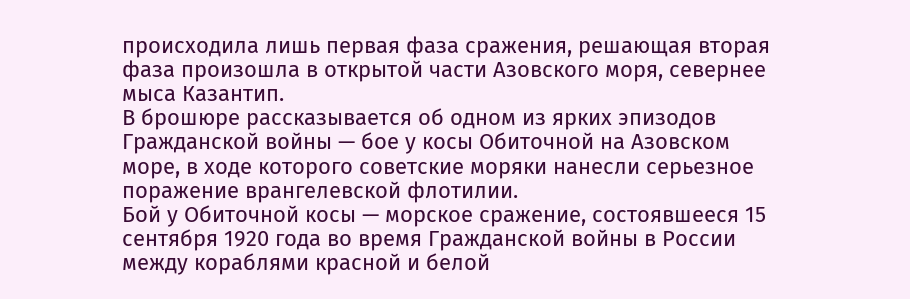происходила лишь первая фаза сражения, решающая вторая фаза произошла в открытой части Азовского моря, севернее мыса Казантип.
В брошюре рассказывается об одном из ярких эпизодов Гражданской войны — бое у косы Обиточной на Азовском море, в ходе которого советские моряки нанесли серьезное поражение врангелевской флотилии.
Бой у Обиточной косы — морское сражение, состоявшееся 15 сентября 1920 года во время Гражданской войны в России между кораблями красной и белой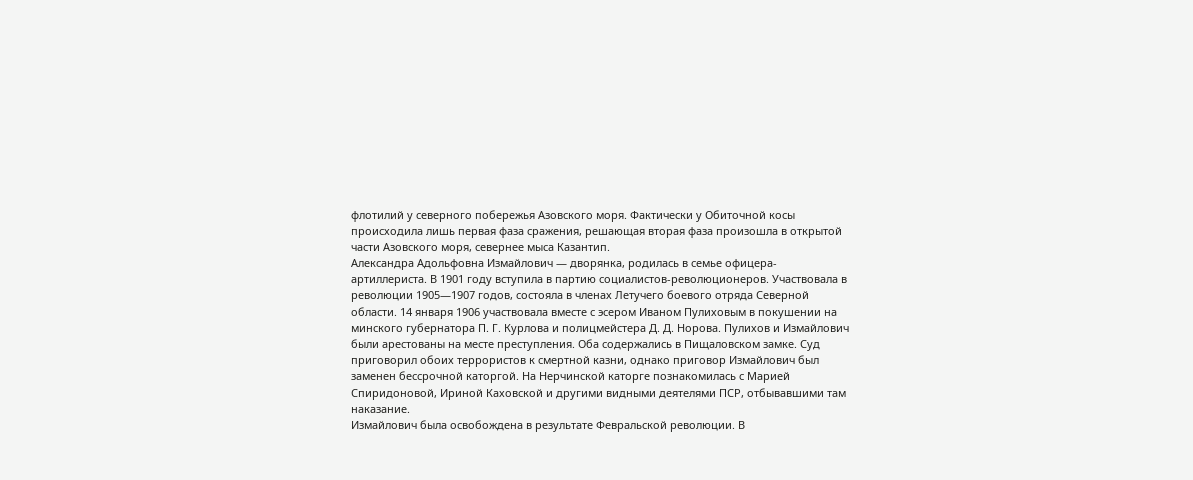флотилий у северного побережья Азовского моря. Фактически у Обиточной косы происходила лишь первая фаза сражения, решающая вторая фаза произошла в открытой части Азовского моря, севернее мыса Казантип.
Александра Адольфовна Измайлович — дворянка, родилась в семье офицера-артиллериста. В 1901 году вступила в партию социалистов-революционеров. Участвовала в революции 1905—1907 годов, состояла в членах Летучего боевого отряда Северной области. 14 января 1906 участвовала вместе с эсером Иваном Пулиховым в покушении на минского губернатора П. Г. Курлова и полицмейстера Д. Д. Норова. Пулихов и Измайлович были арестованы на месте преступления. Оба содержались в Пищаловском замке. Суд приговорил обоих террористов к смертной казни, однако приговор Измайлович был заменен бессрочной каторгой. На Нерчинской каторге познакомилась с Марией Спиридоновой, Ириной Каховской и другими видными деятелями ПСР, отбывавшими там наказание.
Измайлович была освобождена в результате Февральской революции. В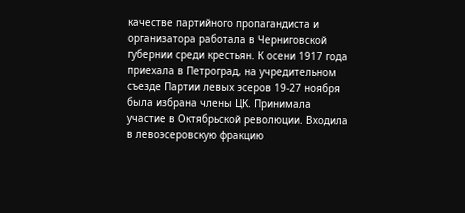качестве партийного пропагандиста и организатора работала в Черниговской губернии среди крестьян. К осени 1917 года приехала в Петроград, на учредительном съезде Партии левых эсеров 19-27 ноября была избрана члены ЦК. Принимала участие в Октябрьской революции. Входила в левоэсеровскую фракцию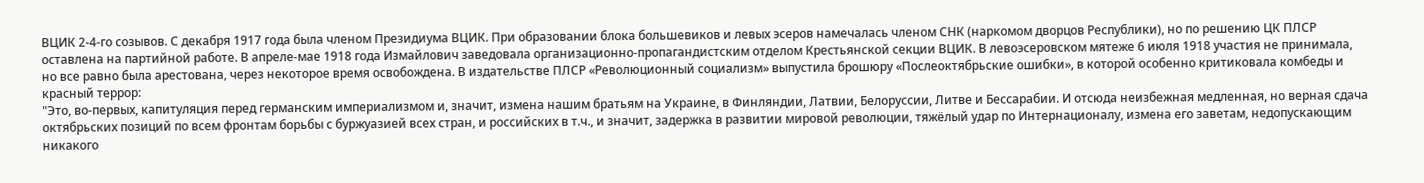ВЦИК 2-4-го созывов. С декабря 1917 года была членом Президиума ВЦИК. При образовании блока большевиков и левых эсеров намечалась членом СНК (наркомом дворцов Республики), но по решению ЦК ПЛСР оставлена на партийной работе. В апреле-мае 1918 года Измайлович заведовала организационно-пропагандистским отделом Крестьянской секции ВЦИК. В левоэсеровском мятеже 6 июля 1918 участия не принимала, но все равно была арестована, через некоторое время освобождена. В издательстве ПЛСР «Революционный социализм» выпустила брошюру «Послеоктябрьские ошибки», в которой особенно критиковала комбеды и красный террор:
"Это, во-первых, капитуляция перед германским империализмом и, значит, измена нашим братьям на Украине, в Финляндии, Латвии, Белоруссии, Литве и Бессарабии. И отсюда неизбежная медленная, но верная сдача октябрьских позиций по всем фронтам борьбы с буржуазией всех стран, и российских в т.ч., и значит, задержка в развитии мировой революции, тяжёлый удар по Интернационалу, измена его заветам, недопускающим никакого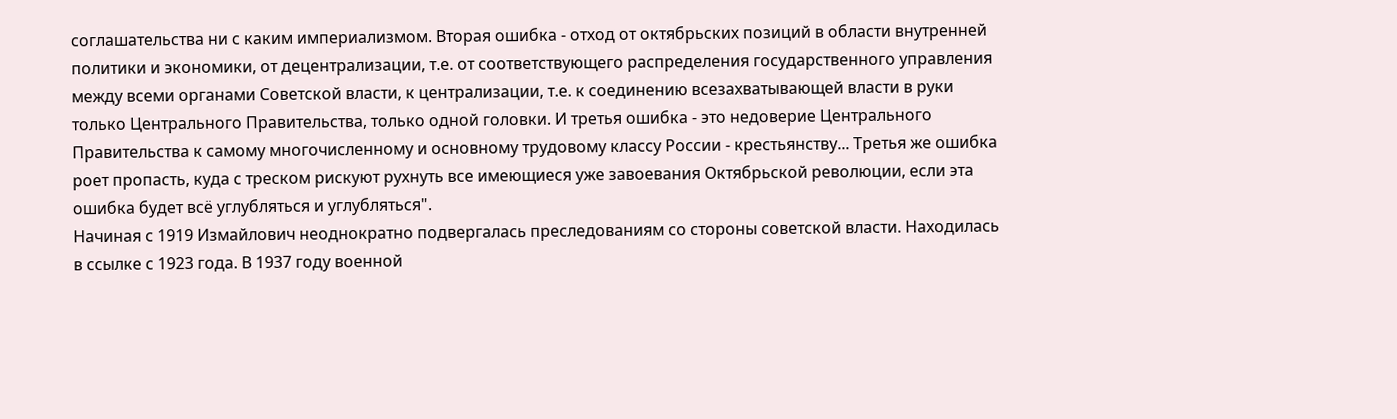соглашательства ни с каким империализмом. Вторая ошибка - отход от октябрьских позиций в области внутренней политики и экономики, от децентрализации, т.е. от соответствующего распределения государственного управления между всеми органами Советской власти, к централизации, т.е. к соединению всезахватывающей власти в руки только Центрального Правительства, только одной головки. И третья ошибка - это недоверие Центрального Правительства к самому многочисленному и основному трудовому классу России - крестьянству... Третья же ошибка роет пропасть, куда с треском рискуют рухнуть все имеющиеся уже завоевания Октябрьской революции, если эта ошибка будет всё углубляться и углубляться".
Начиная с 1919 Измайлович неоднократно подвергалась преследованиям со стороны советской власти. Находилась в ссылке с 1923 года. В 1937 году военной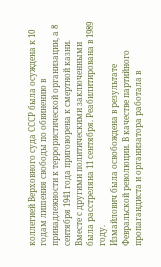коллегией Верховного суда СССР была осуждена к 10 годам лишения свободы по обвинению в принадлежности к террористической организации, а 8 сентября 1941 года приговорена к смертной казни. Вместе с другими политическими заключенными была расстреляна 11 сентября. Реабилитирована в 1989 году.
Измайлович была освобождена в результате Февральской революции. В качестве партийного пропагандиста и организатора работала в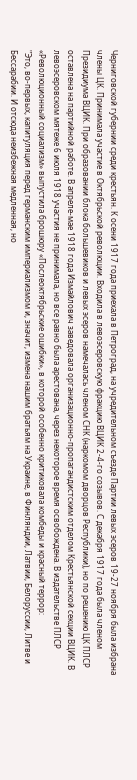Черниговской губернии среди крестьян. К осени 1917 года приехала в Петроград, на учредительном съезде Партии левых эсеров 19-27 ноября была избрана члены ЦК. Принимала участие в Октябрьской революции. Входила в левоэсеровскую фракцию ВЦИК 2-4-го созывов. С декабря 1917 года была членом Президиума ВЦИК. При образовании блока большевиков и левых эсеров намечалась членом СНК (наркомом дворцов Республики), но по решению ЦК ПЛСР оставлена на партийной работе. В апреле-мае 1918 года Измайлович заведовала организационно-пропагандистским отделом Крестьянской секции ВЦИК. В левоэсеровском мятеже 6 июля 1918 участия не принимала, но все равно была арестована, через некоторое время освобождена. В издательстве ПЛСР «Революционный социализм» выпустила брошюру «Послеоктябрьские ошибки», в которой особенно критиковала комбеды и красный террор:
"Это, во-первых, капитуляция перед германским империализмом и, значит, измена нашим братьям на Украине, в Финляндии, Латвии, Белоруссии, Литве и Бессарабии. И отсюда неизбежная медленная, но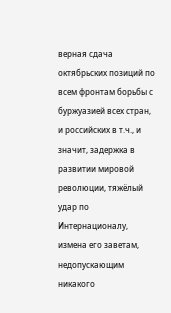верная сдача октябрьских позиций по всем фронтам борьбы с буржуазией всех стран, и российских в т.ч., и значит, задержка в развитии мировой революции, тяжёлый удар по Интернационалу, измена его заветам, недопускающим никакого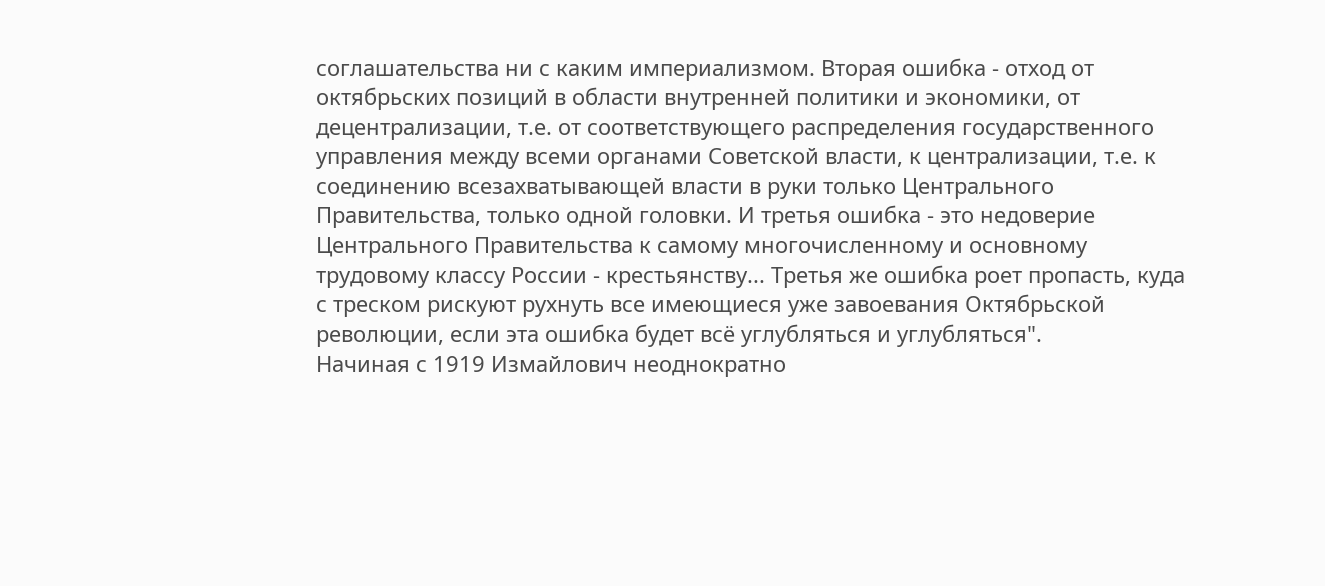соглашательства ни с каким империализмом. Вторая ошибка - отход от октябрьских позиций в области внутренней политики и экономики, от децентрализации, т.е. от соответствующего распределения государственного управления между всеми органами Советской власти, к централизации, т.е. к соединению всезахватывающей власти в руки только Центрального Правительства, только одной головки. И третья ошибка - это недоверие Центрального Правительства к самому многочисленному и основному трудовому классу России - крестьянству... Третья же ошибка роет пропасть, куда с треском рискуют рухнуть все имеющиеся уже завоевания Октябрьской революции, если эта ошибка будет всё углубляться и углубляться".
Начиная с 1919 Измайлович неоднократно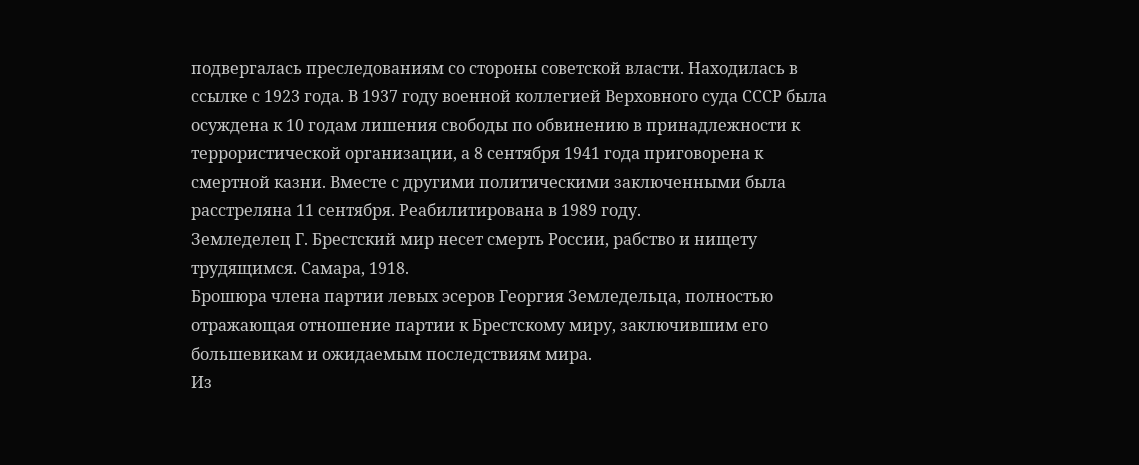подвергалась преследованиям со стороны советской власти. Находилась в ссылке с 1923 года. В 1937 году военной коллегией Верховного суда СССР была осуждена к 10 годам лишения свободы по обвинению в принадлежности к террористической организации, а 8 сентября 1941 года приговорена к смертной казни. Вместе с другими политическими заключенными была расстреляна 11 сентября. Реабилитирована в 1989 году.
Земледелец Г. Брестский мир несет смерть России, рабство и нищету трудящимся. Самара, 1918.
Брошюра члена партии левых эсеров Георгия Земледельца, полностью отражающая отношение партии к Брестскому миру, заключившим его большевикам и ожидаемым последствиям мира.
Из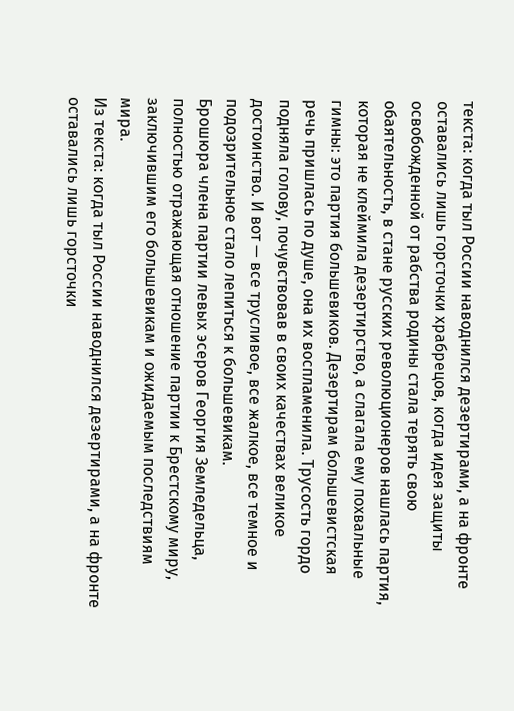текста: когда тыл России наводнился дезертирами, а на фронте оставались лишь горсточки храбрецов, когда идея защиты освобожденной от рабства родины стала терять свою обаятельность, в стане русских революционеров нашлась партия, которая не клеймила дезертирство, а слагала ему похвальные гимны: это партия большевиков. Дезертирам большевистская речь пришлась по душе, она их воспламенила. Трусость гордо подняла голову, почувствовав в своих качествах великое достоинство. И вот — все трусливое, все жалкое, все темное и подозрительное стало лепиться к большевикам.
Брошюра члена партии левых эсеров Георгия Земледельца, полностью отражающая отношение партии к Брестскому миру, заключившим его большевикам и ожидаемым последствиям мира.
Из текста: когда тыл России наводнился дезертирами, а на фронте оставались лишь горсточки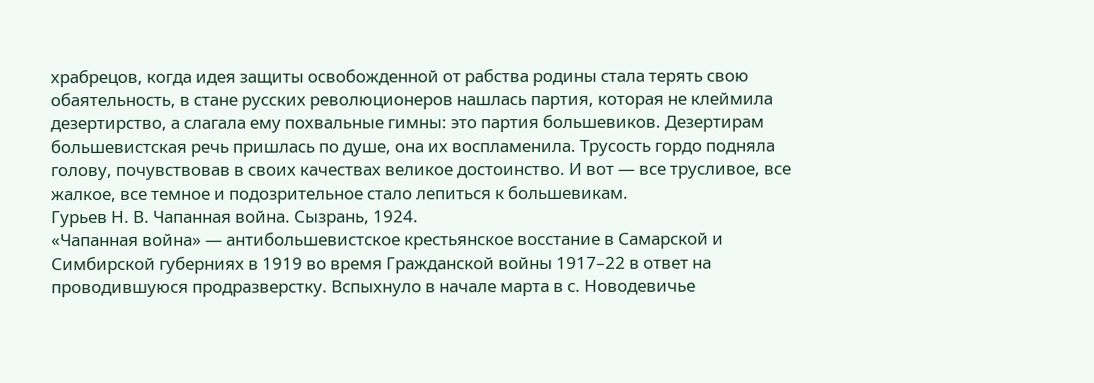храбрецов, когда идея защиты освобожденной от рабства родины стала терять свою обаятельность, в стане русских революционеров нашлась партия, которая не клеймила дезертирство, а слагала ему похвальные гимны: это партия большевиков. Дезертирам большевистская речь пришлась по душе, она их воспламенила. Трусость гордо подняла голову, почувствовав в своих качествах великое достоинство. И вот — все трусливое, все жалкое, все темное и подозрительное стало лепиться к большевикам.
Гурьев Н. В. Чапанная война. Сызрань, 1924.
«Чапанная война» — антибольшевистское крестьянское восстание в Самарской и Симбирской губерниях в 1919 во время Гражданской войны 1917–22 в ответ на проводившуюся продразверстку. Вспыхнуло в начале марта в с. Новодевичье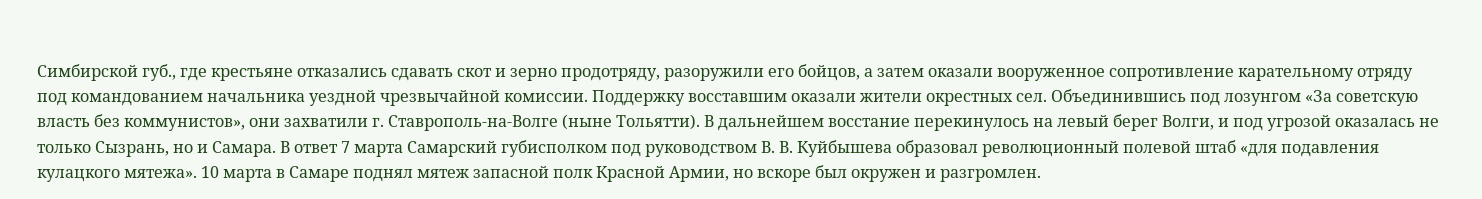Симбирской губ., где крестьяне отказались сдавать скот и зерно продотряду, разоружили его бойцов, а затем оказали вооруженное сопротивление карательному отряду под командованием начальника уездной чрезвычайной комиссии. Поддержку восставшим оказали жители окрестных сел. Объединившись под лозунгом «За советскую власть без коммунистов», они захватили г. Ставрополь-на-Волге (ныне Тольятти). В дальнейшем восстание перекинулось на левый берег Волги, и под угрозой оказалась не только Сызрань, но и Самара. В ответ 7 марта Самарский губисполком под руководством В. В. Куйбышева образовал революционный полевой штаб «для подавления кулацкого мятежа». 10 марта в Самаре поднял мятеж запасной полк Красной Армии, но вскоре был окружен и разгромлен.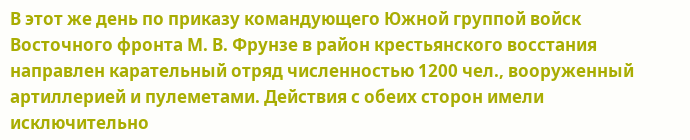В этот же день по приказу командующего Южной группой войск Восточного фронта М. В. Фрунзе в район крестьянского восстания направлен карательный отряд численностью 1200 чел., вооруженный артиллерией и пулеметами. Действия с обеих сторон имели исключительно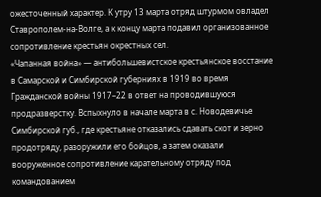ожесточенный характер. К утру 13 марта отряд штурмом овладел Ставрополем-на-Волге, а к концу марта подавил организованное сопротивление крестьян окрестных сел.
«Чапанная война» — антибольшевистское крестьянское восстание в Самарской и Симбирской губерниях в 1919 во время Гражданской войны 1917–22 в ответ на проводившуюся продразверстку. Вспыхнуло в начале марта в с. Новодевичье Симбирской губ., где крестьяне отказались сдавать скот и зерно продотряду, разоружили его бойцов, а затем оказали вооруженное сопротивление карательному отряду под командованием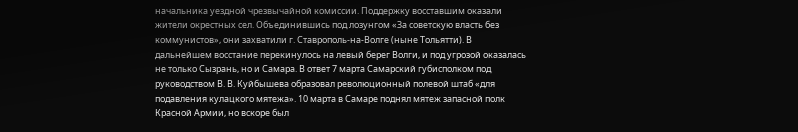начальника уездной чрезвычайной комиссии. Поддержку восставшим оказали жители окрестных сел. Объединившись под лозунгом «За советскую власть без коммунистов», они захватили г. Ставрополь-на-Волге (ныне Тольятти). В дальнейшем восстание перекинулось на левый берег Волги, и под угрозой оказалась не только Сызрань, но и Самара. В ответ 7 марта Самарский губисполком под руководством В. В. Куйбышева образовал революционный полевой штаб «для подавления кулацкого мятежа». 10 марта в Самаре поднял мятеж запасной полк Красной Армии, но вскоре был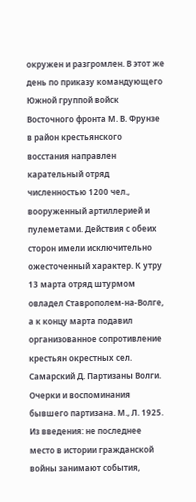окружен и разгромлен. В этот же день по приказу командующего Южной группой войск Восточного фронта М. В. Фрунзе в район крестьянского восстания направлен карательный отряд численностью 1200 чел., вооруженный артиллерией и пулеметами. Действия с обеих сторон имели исключительно ожесточенный характер. К утру 13 марта отряд штурмом овладел Ставрополем-на-Волге, а к концу марта подавил организованное сопротивление крестьян окрестных сел.
Самарский Д. Партизаны Волги. Очерки и воспоминания бывшего партизана. М., Л. 1925.
Из введения: не последнее место в истории гражданской войны занимают события,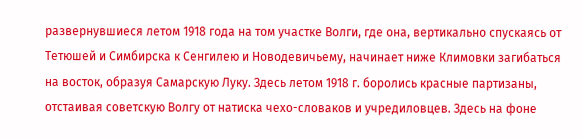развернувшиеся летом 1918 года на том участке Волги, где она, вертикально спускаясь от Тетюшей и Симбирска к Сенгилею и Новодевичьему, начинает ниже Климовки загибаться на восток, образуя Самарскую Луку. Здесь летом 1918 г. боролись красные партизаны, отстаивая советскую Волгу от натиска чехо-словаков и учредиловцев. Здесь на фоне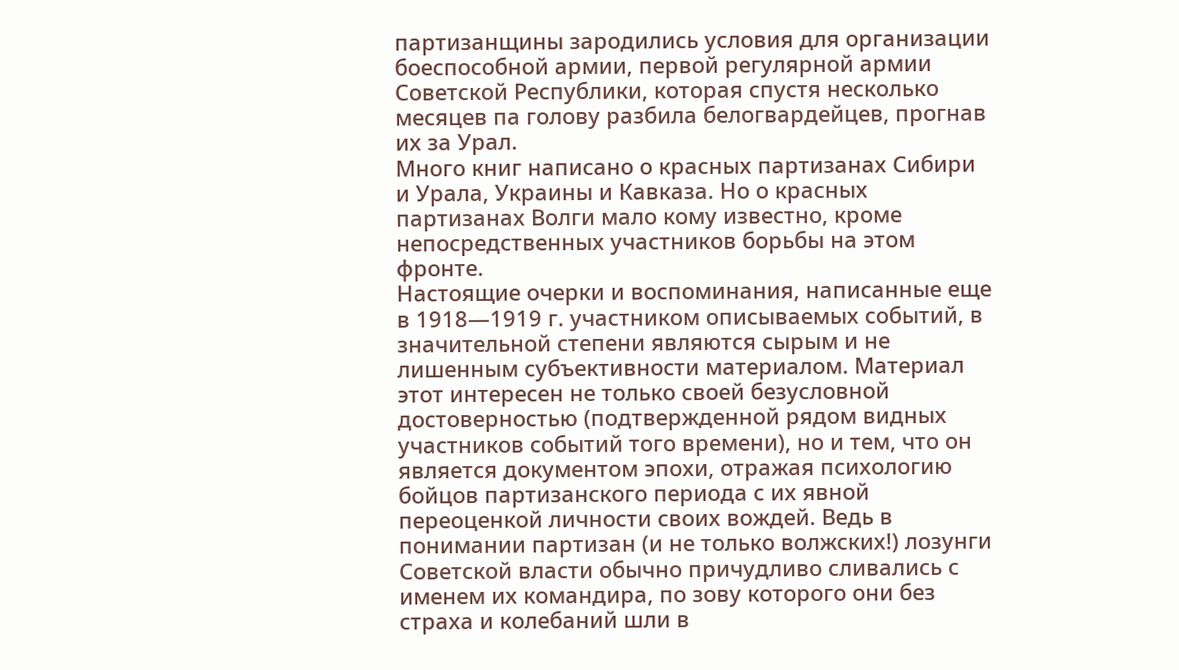партизанщины зародились условия для организации боеспособной армии, первой регулярной армии Советской Республики, которая спустя несколько месяцев па голову разбила белогвардейцев, прогнав их за Урал.
Много книг написано о красных партизанах Сибири и Урала, Украины и Кавказа. Но о красных партизанах Волги мало кому известно, кроме непосредственных участников борьбы на этом фронте.
Настоящие очерки и воспоминания, написанные еще в 1918—1919 г. участником описываемых событий, в значительной степени являются сырым и не лишенным субъективности материалом. Материал этот интересен не только своей безусловной достоверностью (подтвержденной рядом видных участников событий того времени), но и тем, что он является документом эпохи, отражая психологию бойцов партизанского периода с их явной переоценкой личности своих вождей. Ведь в понимании партизан (и не только волжских!) лозунги Советской власти обычно причудливо сливались с именем их командира, по зову которого они без страха и колебаний шли в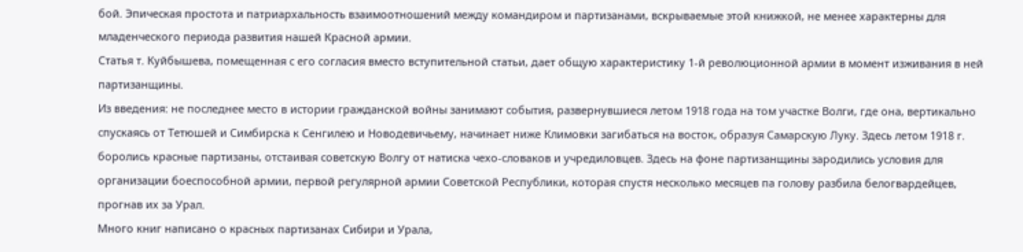бой. Эпическая простота и патриархальность взаимоотношений между командиром и партизанами, вскрываемые этой книжкой, не менее характерны для младенческого периода развития нашей Красной армии.
Статья т. Куйбышева, помещенная с его согласия вместо вступительной статьи, дает общую характеристику 1-й революционной армии в момент изживания в ней партизанщины.
Из введения: не последнее место в истории гражданской войны занимают события, развернувшиеся летом 1918 года на том участке Волги, где она, вертикально спускаясь от Тетюшей и Симбирска к Сенгилею и Новодевичьему, начинает ниже Климовки загибаться на восток, образуя Самарскую Луку. Здесь летом 1918 г. боролись красные партизаны, отстаивая советскую Волгу от натиска чехо-словаков и учредиловцев. Здесь на фоне партизанщины зародились условия для организации боеспособной армии, первой регулярной армии Советской Республики, которая спустя несколько месяцев па голову разбила белогвардейцев, прогнав их за Урал.
Много книг написано о красных партизанах Сибири и Урала,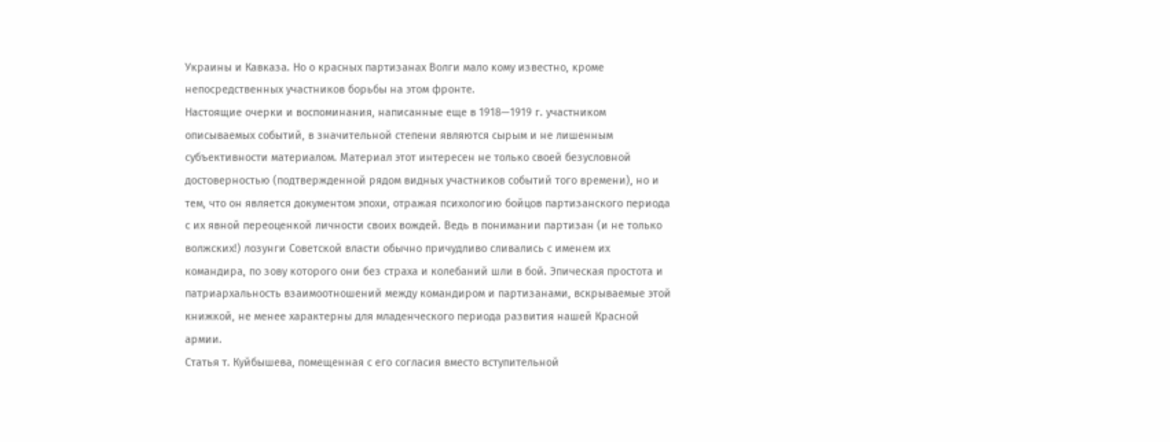Украины и Кавказа. Но о красных партизанах Волги мало кому известно, кроме непосредственных участников борьбы на этом фронте.
Настоящие очерки и воспоминания, написанные еще в 1918—1919 г. участником описываемых событий, в значительной степени являются сырым и не лишенным субъективности материалом. Материал этот интересен не только своей безусловной достоверностью (подтвержденной рядом видных участников событий того времени), но и тем, что он является документом эпохи, отражая психологию бойцов партизанского периода с их явной переоценкой личности своих вождей. Ведь в понимании партизан (и не только волжских!) лозунги Советской власти обычно причудливо сливались с именем их командира, по зову которого они без страха и колебаний шли в бой. Эпическая простота и патриархальность взаимоотношений между командиром и партизанами, вскрываемые этой книжкой, не менее характерны для младенческого периода развития нашей Красной армии.
Статья т. Куйбышева, помещенная с его согласия вместо вступительной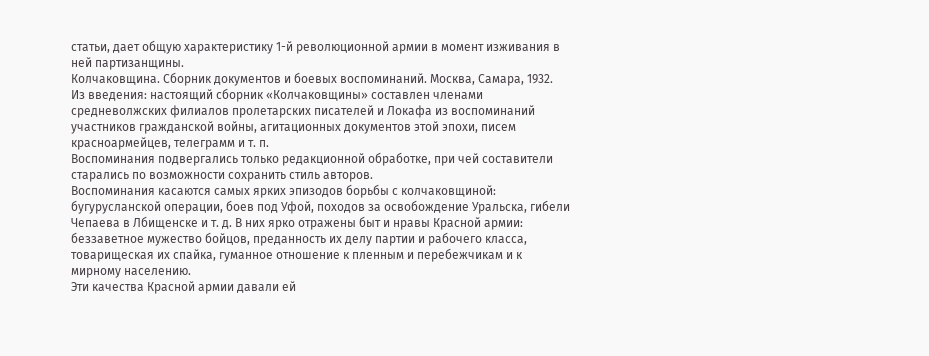статьи, дает общую характеристику 1-й революционной армии в момент изживания в ней партизанщины.
Колчаковщина. Сборник документов и боевых воспоминаний. Москва, Самара, 1932.
Из введения: настоящий сборник «Колчаковщины» составлен членами средневолжских филиалов пролетарских писателей и Локафа из воспоминаний участников гражданской войны, агитационных документов этой эпохи, писем красноармейцев, телеграмм и т. п.
Воспоминания подвергались только редакционной обработке, при чей составители старались по возможности сохранить стиль авторов.
Воспоминания касаются самых ярких эпизодов борьбы с колчаковщиной: бугурусланской операции, боев под Уфой, походов за освобождение Уральска, гибели Чепаева в Лбищенске и т. д. В них ярко отражены быт и нравы Красной армии: беззаветное мужество бойцов, преданность их делу партии и рабочего класса, товарищеская их спайка, гуманное отношение к пленным и перебежчикам и к мирному населению.
Эти качества Красной армии давали ей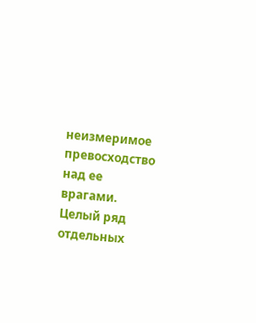неизмеримое превосходство над ее врагами. Целый ряд отдельных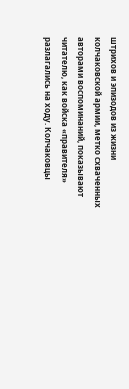штрихов и эпизодов из жизни колчаковской армии, метко схваченных авторами воспоминаний, показывают читателю, как войска «правителя» разлагались на ходу. Колчаковцы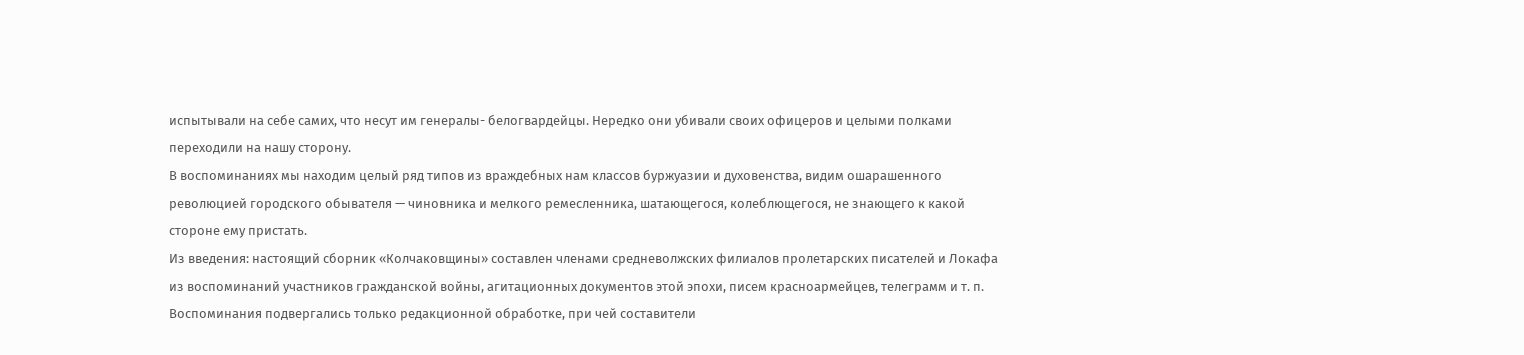испытывали на себе самих, что несут им генералы- белогвардейцы. Нередко они убивали своих офицеров и целыми полками переходили на нашу сторону.
В воспоминаниях мы находим целый ряд типов из враждебных нам классов буржуазии и духовенства, видим ошарашенного революцией городского обывателя — чиновника и мелкого ремесленника, шатающегося, колеблющегося, не знающего к какой стороне ему пристать.
Из введения: настоящий сборник «Колчаковщины» составлен членами средневолжских филиалов пролетарских писателей и Локафа из воспоминаний участников гражданской войны, агитационных документов этой эпохи, писем красноармейцев, телеграмм и т. п.
Воспоминания подвергались только редакционной обработке, при чей составители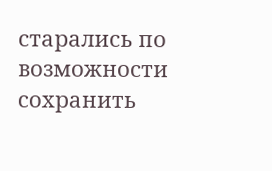старались по возможности сохранить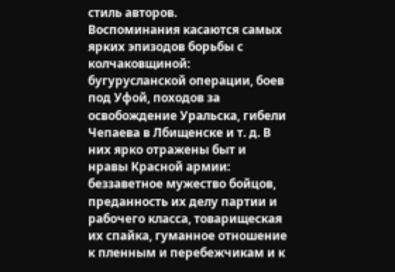стиль авторов.
Воспоминания касаются самых ярких эпизодов борьбы с колчаковщиной: бугурусланской операции, боев под Уфой, походов за освобождение Уральска, гибели Чепаева в Лбищенске и т. д. В них ярко отражены быт и нравы Красной армии: беззаветное мужество бойцов, преданность их делу партии и рабочего класса, товарищеская их спайка, гуманное отношение к пленным и перебежчикам и к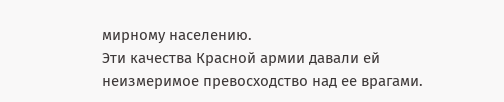мирному населению.
Эти качества Красной армии давали ей неизмеримое превосходство над ее врагами.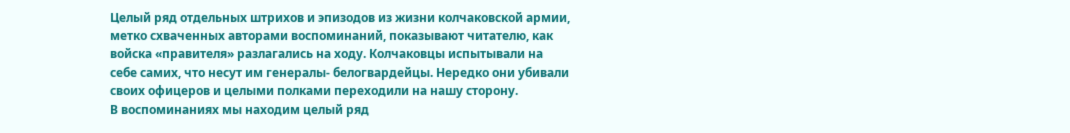Целый ряд отдельных штрихов и эпизодов из жизни колчаковской армии, метко схваченных авторами воспоминаний, показывают читателю, как войска «правителя» разлагались на ходу. Колчаковцы испытывали на себе самих, что несут им генералы- белогвардейцы. Нередко они убивали своих офицеров и целыми полками переходили на нашу сторону.
В воспоминаниях мы находим целый ряд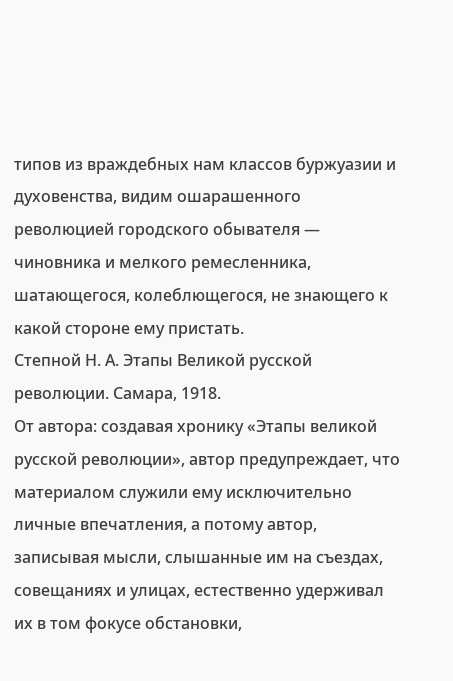типов из враждебных нам классов буржуазии и духовенства, видим ошарашенного революцией городского обывателя — чиновника и мелкого ремесленника, шатающегося, колеблющегося, не знающего к какой стороне ему пристать.
Степной Н. А. Этапы Великой русской революции. Самара, 1918.
От автора: создавая хронику «Этапы великой русской революции», автор предупреждает, что материалом служили ему исключительно личные впечатления, а потому автор, записывая мысли, слышанные им на съездах, совещаниях и улицах, естественно удерживал их в том фокусе обстановки,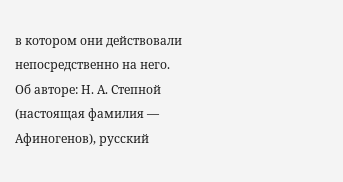в котором они действовали непосредственно на него.
Об авторе: Н. А. Степной (настоящая фамилия — Афиногенов), русский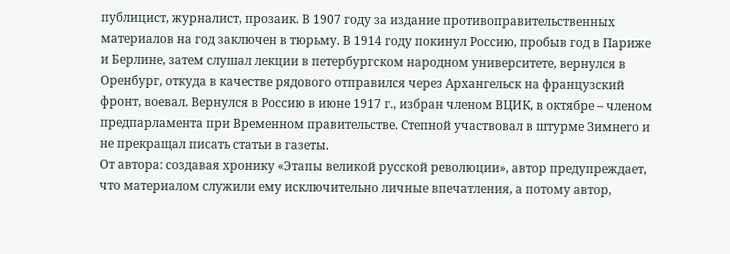публицист, журналист, прозаик. В 1907 году за издание противоправительственных материалов на год заключен в тюрьму. В 1914 году покинул Россию, пробыв год в Париже и Берлине, затем слушал лекции в петербургском народном университете, вернулся в Оренбург, откуда в качестве рядового отправился через Архангельск на французский фронт, воевал. Вернулся в Россию в июне 1917 г., избран членом ВЦИК, в октябре – членом предпарламента при Временном правительстве. Степной участвовал в штурме Зимнего и не прекращал писать статьи в газеты.
От автора: создавая хронику «Этапы великой русской революции», автор предупреждает, что материалом служили ему исключительно личные впечатления, а потому автор,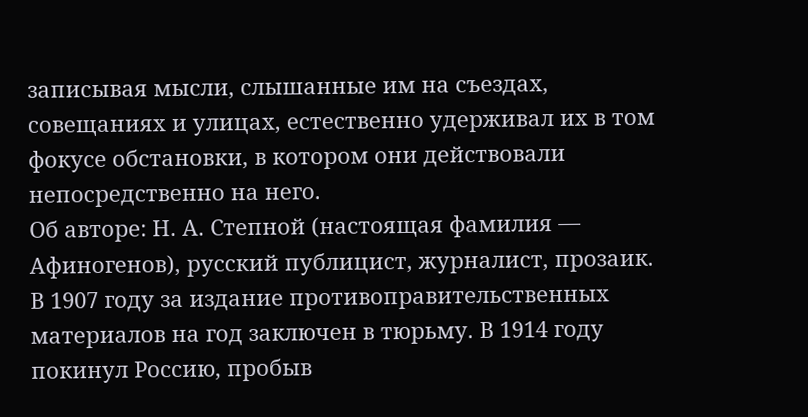записывая мысли, слышанные им на съездах, совещаниях и улицах, естественно удерживал их в том фокусе обстановки, в котором они действовали непосредственно на него.
Об авторе: Н. А. Степной (настоящая фамилия — Афиногенов), русский публицист, журналист, прозаик. В 1907 году за издание противоправительственных материалов на год заключен в тюрьму. В 1914 году покинул Россию, пробыв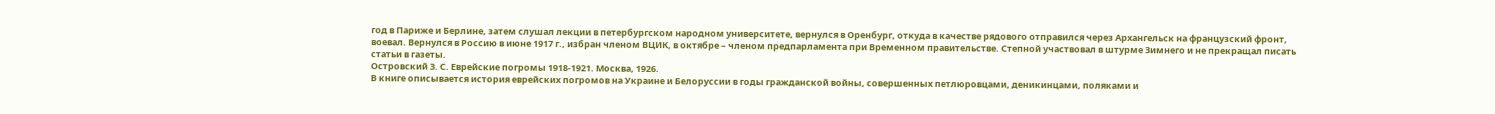год в Париже и Берлине, затем слушал лекции в петербургском народном университете, вернулся в Оренбург, откуда в качестве рядового отправился через Архангельск на французский фронт, воевал. Вернулся в Россию в июне 1917 г., избран членом ВЦИК, в октябре – членом предпарламента при Временном правительстве. Степной участвовал в штурме Зимнего и не прекращал писать статьи в газеты.
Островский З. С. Еврейские погромы 1918-1921. Москва, 1926.
В книге описывается история еврейских погромов на Украине и Белоруссии в годы гражданской войны, совершенных петлюровцами, деникинцами, поляками и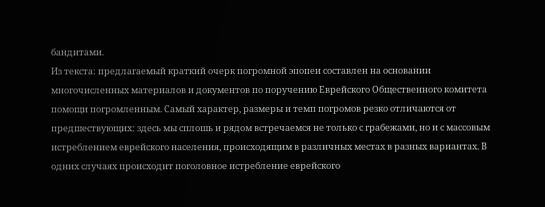бандитами.
Из текста: предлагаемый краткий очерк погромной эпопеи составлен на основании многочисленных материалов и документов по поручению Еврейского Общественного комитета помощи погромленным. Самый характер, размеры и темп погромов резко отличаются от предшествующих: здесь мы сплошь и рядом встречаемся не только с грабежами, но и с массовым истреблением еврейского населения, происходящим в различных местах в разных вариантах. В одних случаях происходит поголовное истребление еврейского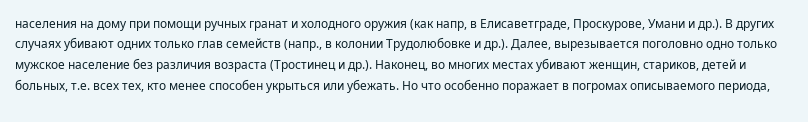населения на дому при помощи ручных гранат и холодного оружия (как напр, в Елисаветграде, Проскурове, Умани и др.). В других случаях убивают одних только глав семейств (напр., в колонии Трудолюбовке и др.). Далее, вырезывается поголовно одно только мужское население без различия возраста (Тростинец и др.). Наконец, во многих местах убивают женщин, стариков, детей и больных, т.е. всех тех, кто менее способен укрыться или убежать. Но что особенно поражает в погромах описываемого периода,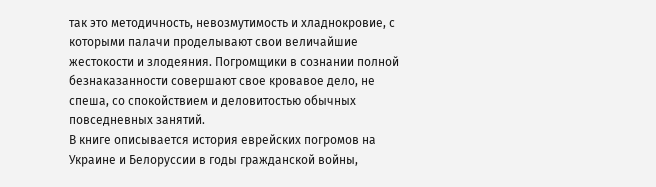так это методичность, невозмутимость и хладнокровие, с которыми палачи проделывают свои величайшие жестокости и злодеяния. Погромщики в сознании полной безнаказанности совершают свое кровавое дело, не спеша, со спокойствием и деловитостью обычных повседневных занятий.
В книге описывается история еврейских погромов на Украине и Белоруссии в годы гражданской войны,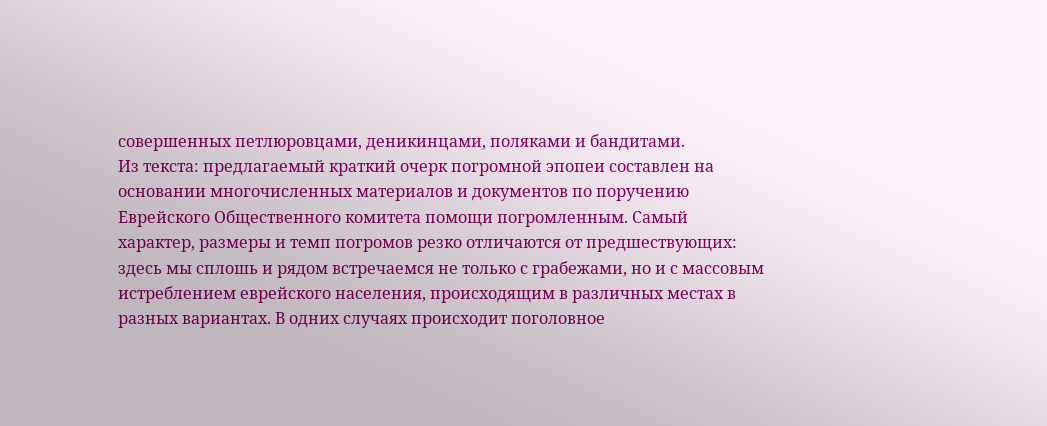совершенных петлюровцами, деникинцами, поляками и бандитами.
Из текста: предлагаемый краткий очерк погромной эпопеи составлен на основании многочисленных материалов и документов по поручению Еврейского Общественного комитета помощи погромленным. Самый характер, размеры и темп погромов резко отличаются от предшествующих: здесь мы сплошь и рядом встречаемся не только с грабежами, но и с массовым истреблением еврейского населения, происходящим в различных местах в разных вариантах. В одних случаях происходит поголовное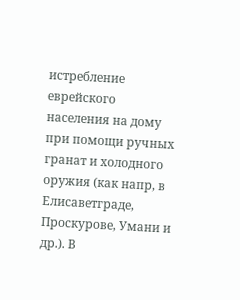истребление еврейского населения на дому при помощи ручных гранат и холодного оружия (как напр, в Елисаветграде, Проскурове, Умани и др.). В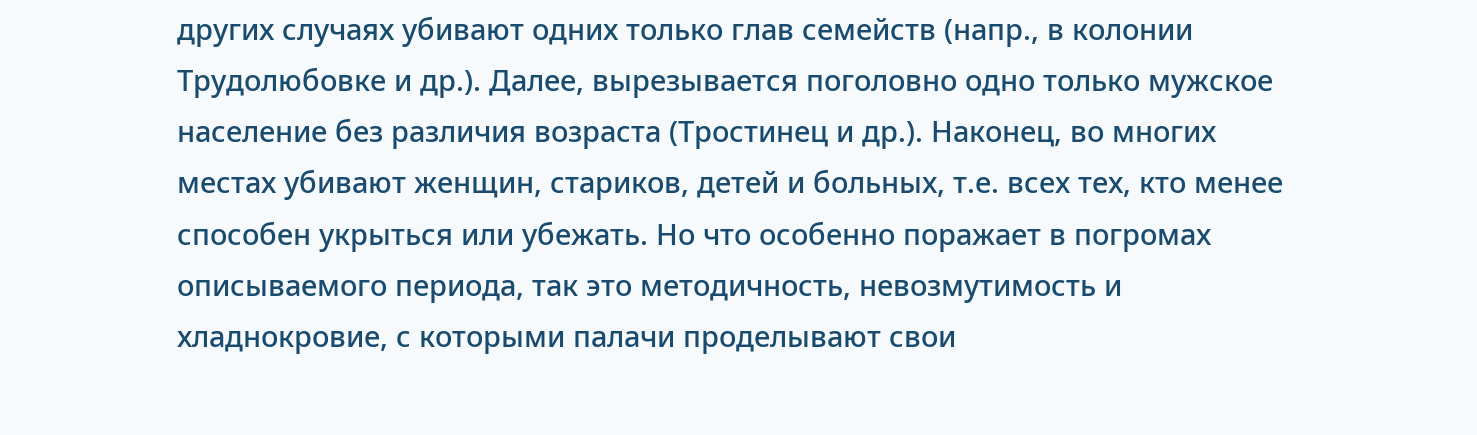других случаях убивают одних только глав семейств (напр., в колонии Трудолюбовке и др.). Далее, вырезывается поголовно одно только мужское население без различия возраста (Тростинец и др.). Наконец, во многих местах убивают женщин, стариков, детей и больных, т.е. всех тех, кто менее способен укрыться или убежать. Но что особенно поражает в погромах описываемого периода, так это методичность, невозмутимость и хладнокровие, с которыми палачи проделывают свои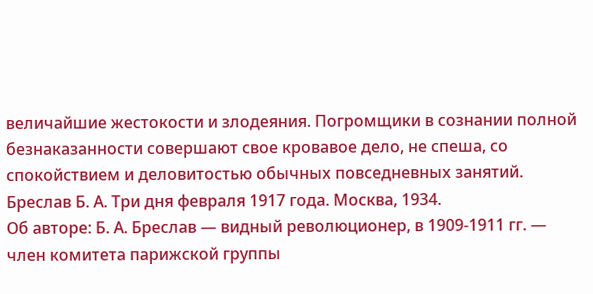величайшие жестокости и злодеяния. Погромщики в сознании полной безнаказанности совершают свое кровавое дело, не спеша, со спокойствием и деловитостью обычных повседневных занятий.
Бреслав Б. А. Три дня февраля 1917 года. Москва, 1934.
Об авторе: Б. А. Бреслав — видный революционер, в 1909-1911 гг. — член комитета парижской группы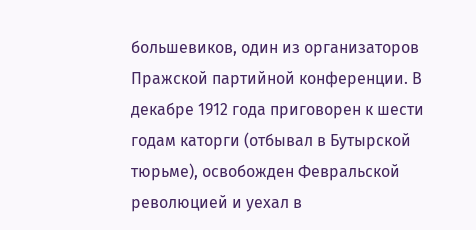большевиков, один из организаторов Пражской партийной конференции. В декабре 1912 года приговорен к шести годам каторги (отбывал в Бутырской тюрьме), освобожден Февральской революцией и уехал в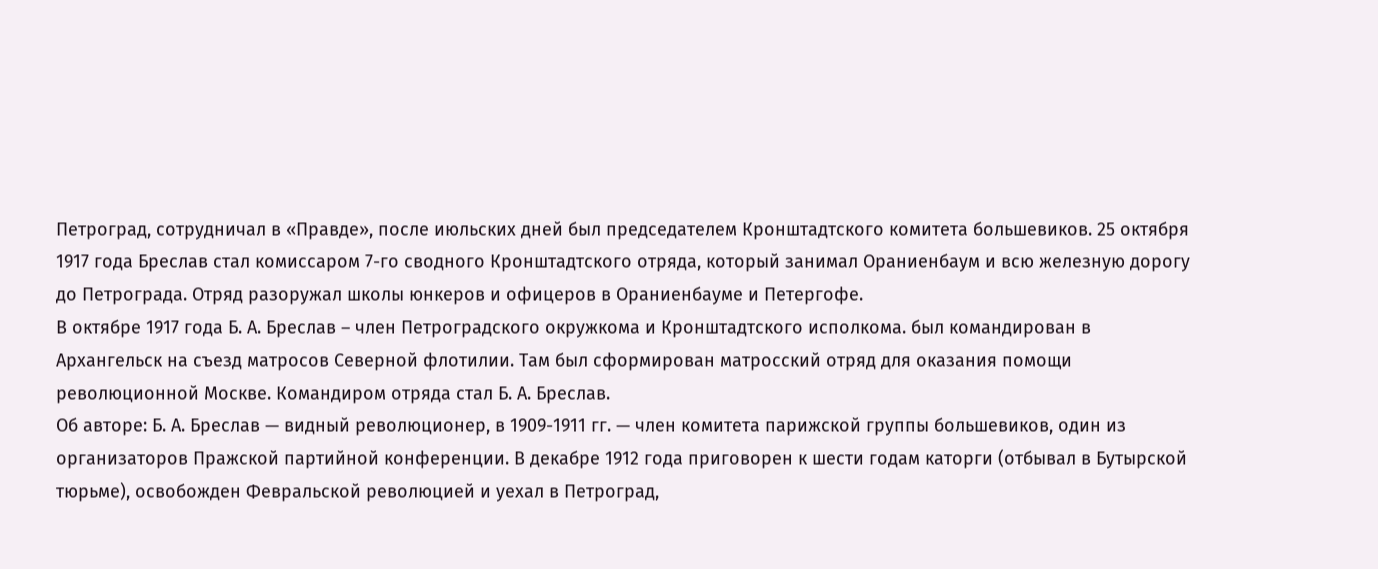Петроград, сотрудничал в «Правде», после июльских дней был председателем Кронштадтского комитета большевиков. 25 октября 1917 года Бреслав стал комиссаром 7-го сводного Кронштадтского отряда, который занимал Ораниенбаум и всю железную дорогу до Петрограда. Отряд разоружал школы юнкеров и офицеров в Ораниенбауме и Петергофе.
В октябре 1917 года Б. А. Бреслав – член Петроградского окружкома и Кронштадтского исполкома. был командирован в Архангельск на съезд матросов Северной флотилии. Там был сформирован матросский отряд для оказания помощи революционной Москве. Командиром отряда стал Б. А. Бреслав.
Об авторе: Б. А. Бреслав — видный революционер, в 1909-1911 гг. — член комитета парижской группы большевиков, один из организаторов Пражской партийной конференции. В декабре 1912 года приговорен к шести годам каторги (отбывал в Бутырской тюрьме), освобожден Февральской революцией и уехал в Петроград,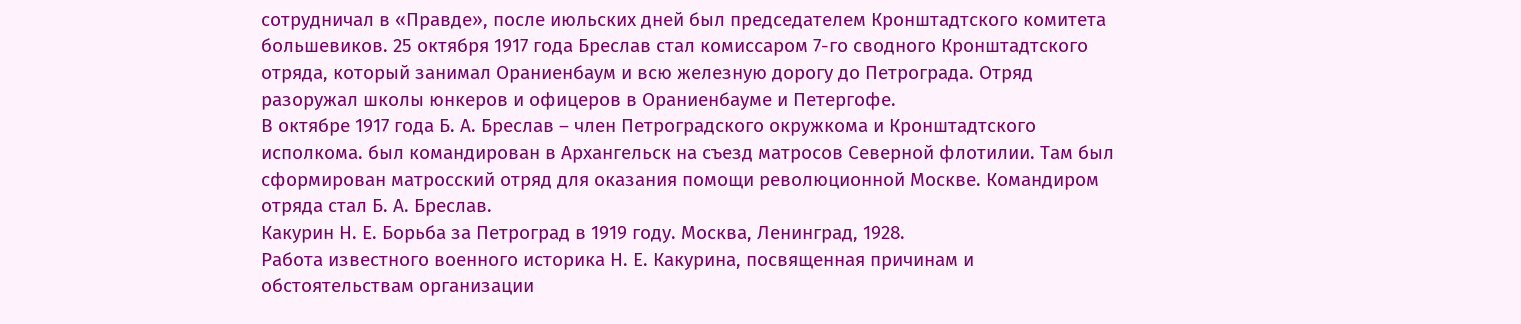сотрудничал в «Правде», после июльских дней был председателем Кронштадтского комитета большевиков. 25 октября 1917 года Бреслав стал комиссаром 7-го сводного Кронштадтского отряда, который занимал Ораниенбаум и всю железную дорогу до Петрограда. Отряд разоружал школы юнкеров и офицеров в Ораниенбауме и Петергофе.
В октябре 1917 года Б. А. Бреслав – член Петроградского окружкома и Кронштадтского исполкома. был командирован в Архангельск на съезд матросов Северной флотилии. Там был сформирован матросский отряд для оказания помощи революционной Москве. Командиром отряда стал Б. А. Бреслав.
Какурин Н. Е. Борьба за Петроград в 1919 году. Москва, Ленинград, 1928.
Работа известного военного историка Н. Е. Какурина, посвященная причинам и обстоятельствам организации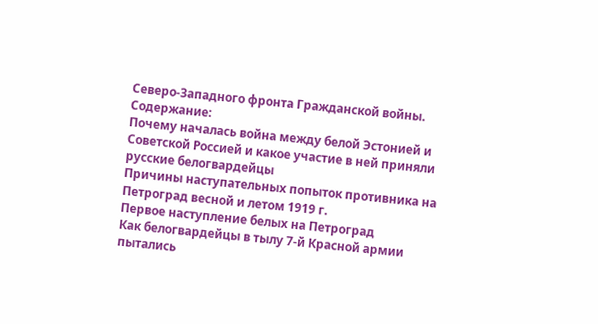Северо-Западного фронта Гражданской войны.
Содержание:
Почему началась война между белой Эстонией и Советской Россией и какое участие в ней приняли русские белогвардейцы
Причины наступательных попыток противника на Петроград весной и летом 1919 г.
Первое наступление белых на Петроград
Как белогвардейцы в тылу 7-й Красной армии пытались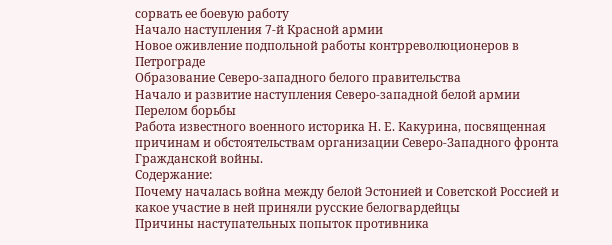сорвать ее боевую работу
Начало наступления 7-й Красной армии
Новое оживление подпольной работы контрреволюционеров в Петрограде
Образование Северо-западного белого правительства
Начало и развитие наступления Северо-западной белой армии
Перелом борьбы
Работа известного военного историка Н. Е. Какурина, посвященная причинам и обстоятельствам организации Северо-Западного фронта Гражданской войны.
Содержание:
Почему началась война между белой Эстонией и Советской Россией и какое участие в ней приняли русские белогвардейцы
Причины наступательных попыток противника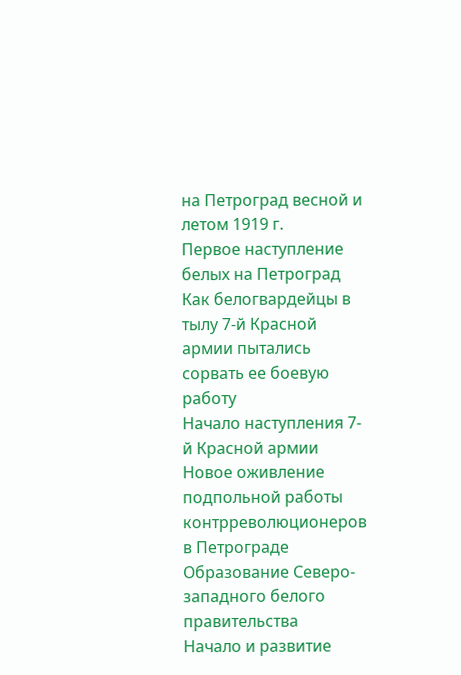на Петроград весной и летом 1919 г.
Первое наступление белых на Петроград
Как белогвардейцы в тылу 7-й Красной армии пытались сорвать ее боевую работу
Начало наступления 7-й Красной армии
Новое оживление подпольной работы контрреволюционеров в Петрограде
Образование Северо-западного белого правительства
Начало и развитие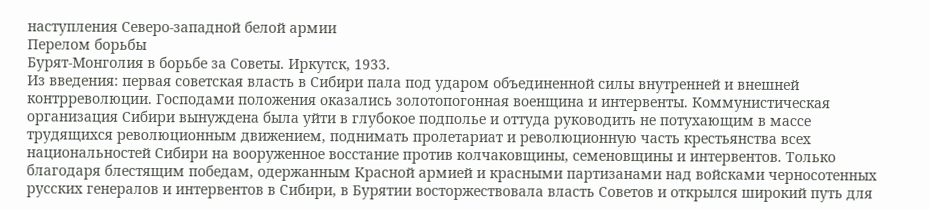наступления Северо-западной белой армии
Перелом борьбы
Бурят-Монголия в борьбе за Советы. Иркутск, 1933.
Из введения: первая советская власть в Сибири пала под ударом объединенной силы внутренней и внешней контрреволюции. Господами положения оказались золотопогонная военщина и интервенты. Коммунистическая организация Сибири вынуждена была уйти в глубокое подполье и оттуда руководить не потухающим в массе трудящихся революционным движением, поднимать пролетариат и революционную часть крестьянства всех национальностей Сибири на вооруженное восстание против колчаковщины, семеновщины и интервентов. Только благодаря блестящим победам, одержанным Красной армией и красными партизанами над войсками черносотенных русских генералов и интервентов в Сибири, в Бурятии восторжествовала власть Советов и открылся широкий путь для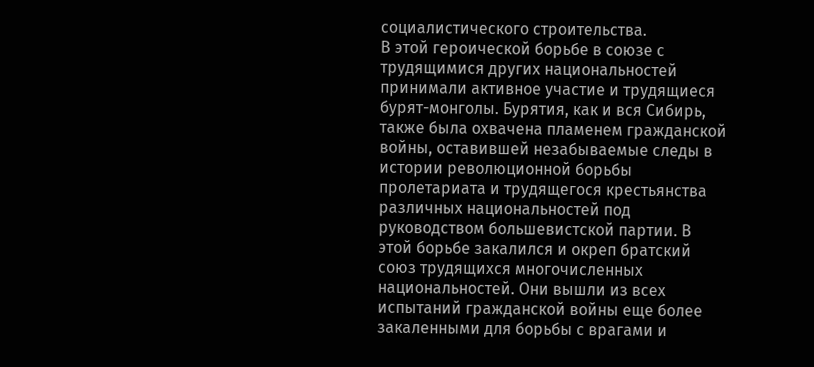социалистического строительства.
В этой героической борьбе в союзе с трудящимися других национальностей принимали активное участие и трудящиеся бурят-монголы. Бурятия, как и вся Сибирь, также была охвачена пламенем гражданской войны, оставившей незабываемые следы в истории революционной борьбы пролетариата и трудящегося крестьянства различных национальностей под руководством большевистской партии. В этой борьбе закалился и окреп братский союз трудящихся многочисленных национальностей. Они вышли из всех испытаний гражданской войны еще более закаленными для борьбы с врагами и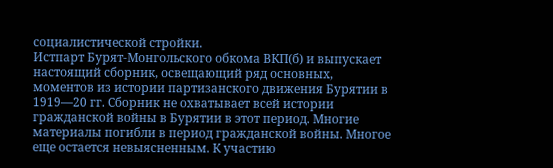социалистической стройки.
Истпарт Бурят-Монгольского обкома ВКП(б) и выпускает настоящий сборник, освещающий ряд основных, моментов из истории партизанского движения Бурятии в 1919—20 гг. Сборник не охватывает всей истории гражданской войны в Бурятии в этот период. Многие материалы погибли в период гражданской войны. Многое еще остается невыясненным. К участию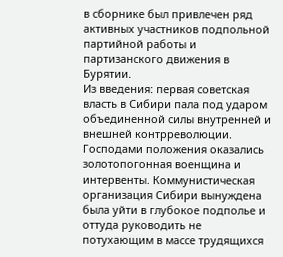в сборнике был привлечен ряд активных участников подпольной партийной работы и партизанского движения в Бурятии.
Из введения: первая советская власть в Сибири пала под ударом объединенной силы внутренней и внешней контрреволюции. Господами положения оказались золотопогонная военщина и интервенты. Коммунистическая организация Сибири вынуждена была уйти в глубокое подполье и оттуда руководить не потухающим в массе трудящихся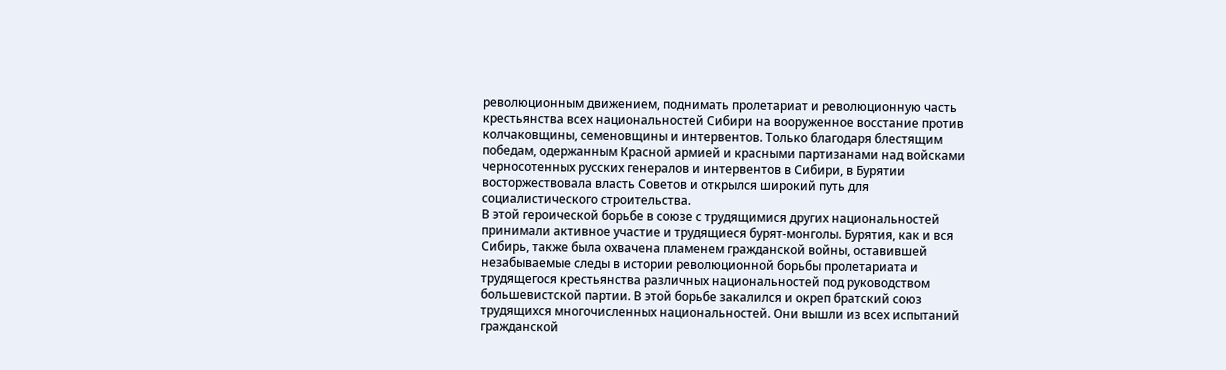революционным движением, поднимать пролетариат и революционную часть крестьянства всех национальностей Сибири на вооруженное восстание против колчаковщины, семеновщины и интервентов. Только благодаря блестящим победам, одержанным Красной армией и красными партизанами над войсками черносотенных русских генералов и интервентов в Сибири, в Бурятии восторжествовала власть Советов и открылся широкий путь для социалистического строительства.
В этой героической борьбе в союзе с трудящимися других национальностей принимали активное участие и трудящиеся бурят-монголы. Бурятия, как и вся Сибирь, также была охвачена пламенем гражданской войны, оставившей незабываемые следы в истории революционной борьбы пролетариата и трудящегося крестьянства различных национальностей под руководством большевистской партии. В этой борьбе закалился и окреп братский союз трудящихся многочисленных национальностей. Они вышли из всех испытаний гражданской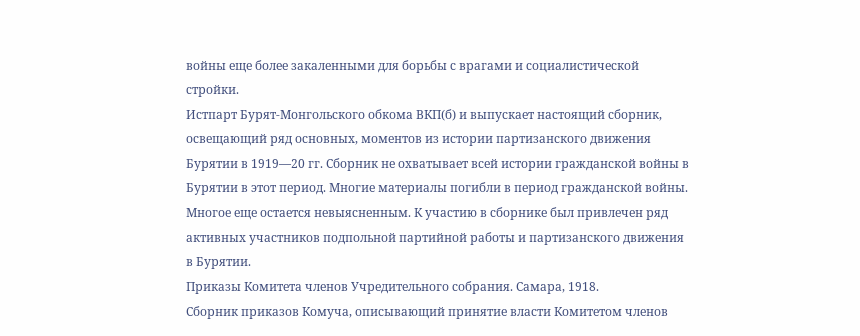войны еще более закаленными для борьбы с врагами и социалистической стройки.
Истпарт Бурят-Монгольского обкома ВКП(б) и выпускает настоящий сборник, освещающий ряд основных, моментов из истории партизанского движения Бурятии в 1919—20 гг. Сборник не охватывает всей истории гражданской войны в Бурятии в этот период. Многие материалы погибли в период гражданской войны. Многое еще остается невыясненным. К участию в сборнике был привлечен ряд активных участников подпольной партийной работы и партизанского движения в Бурятии.
Приказы Комитета членов Учредительного собрания. Самара, 1918.
Сборник приказов Комуча, описывающий принятие власти Комитетом членов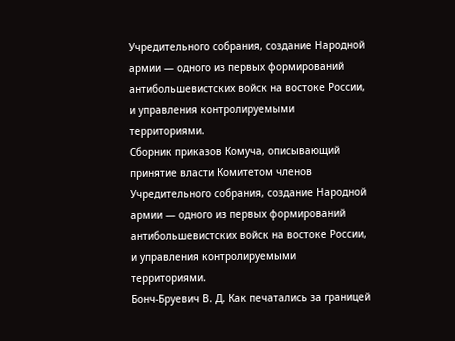Учредительного собрания, создание Народной армии — одного из первых формирований антибольшевистских войск на востоке России, и управления контролируемыми территориями.
Сборник приказов Комуча, описывающий принятие власти Комитетом членов Учредительного собрания, создание Народной армии — одного из первых формирований антибольшевистских войск на востоке России, и управления контролируемыми территориями.
Бонч-Бруевич В. Д. Как печатались за границей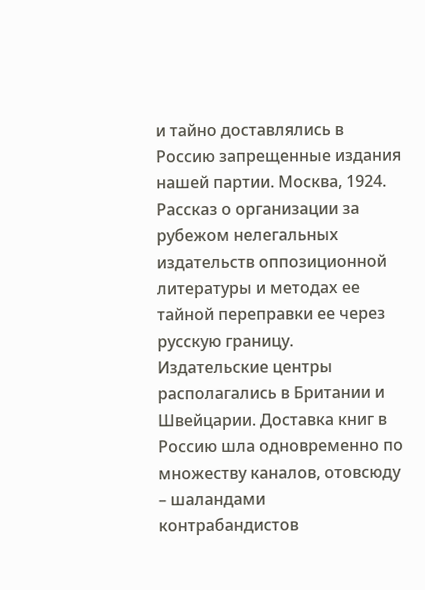и тайно доставлялись в Россию запрещенные издания нашей партии. Москва, 1924.
Рассказ о организации за рубежом нелегальных издательств оппозиционной литературы и методах ее тайной переправки ее через русскую границу. Издательские центры располагались в Британии и Швейцарии. Доставка книг в Россию шла одновременно по множеству каналов, отовсюду – шаландами контрабандистов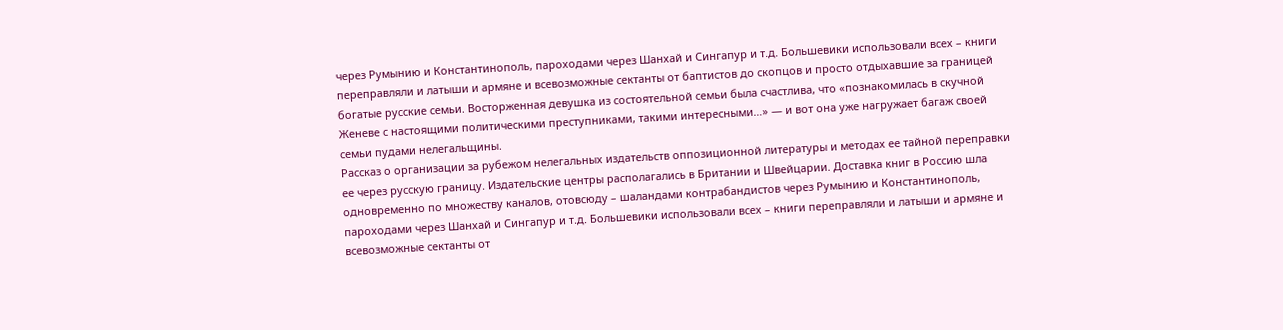через Румынию и Константинополь, пароходами через Шанхай и Сингапур и т.д. Большевики использовали всех – книги переправляли и латыши и армяне и всевозможные сектанты от баптистов до скопцов и просто отдыхавшие за границей богатые русские семьи. Восторженная девушка из состоятельной семьи была счастлива, что «познакомилась в скучной Женеве с настоящими политическими преступниками, такими интересными…» — и вот она уже нагружает багаж своей семьи пудами нелегальщины.
Рассказ о организации за рубежом нелегальных издательств оппозиционной литературы и методах ее тайной переправки ее через русскую границу. Издательские центры располагались в Британии и Швейцарии. Доставка книг в Россию шла одновременно по множеству каналов, отовсюду – шаландами контрабандистов через Румынию и Константинополь, пароходами через Шанхай и Сингапур и т.д. Большевики использовали всех – книги переправляли и латыши и армяне и всевозможные сектанты от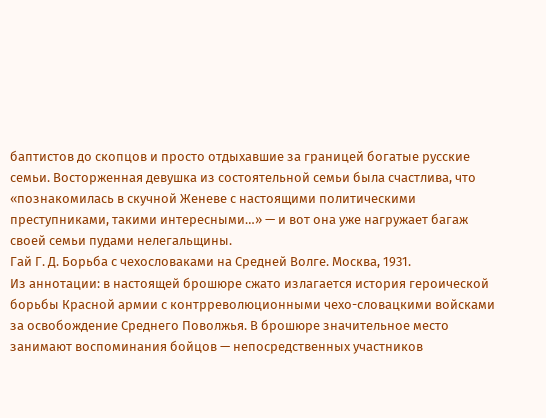баптистов до скопцов и просто отдыхавшие за границей богатые русские семьи. Восторженная девушка из состоятельной семьи была счастлива, что «познакомилась в скучной Женеве с настоящими политическими преступниками, такими интересными…» — и вот она уже нагружает багаж своей семьи пудами нелегальщины.
Гай Г. Д. Борьба с чехословаками на Средней Волге. Москва, 1931.
Из аннотации: в настоящей брошюре сжато излагается история героической борьбы Красной армии с контрреволюционными чехо-словацкими войсками за освобождение Среднего Поволжья. В брошюре значительное место занимают воспоминания бойцов — непосредственных участников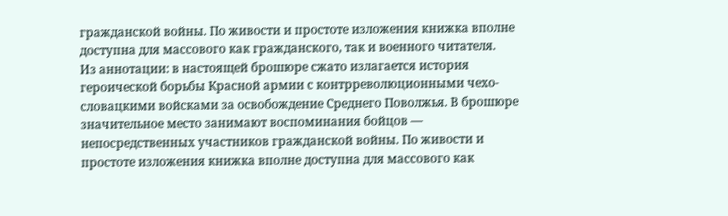гражданской войны. По живости и простоте изложения книжка вполне доступна для массового как гражданского, так и военного читателя.
Из аннотации: в настоящей брошюре сжато излагается история героической борьбы Красной армии с контрреволюционными чехо-словацкими войсками за освобождение Среднего Поволжья. В брошюре значительное место занимают воспоминания бойцов — непосредственных участников гражданской войны. По живости и простоте изложения книжка вполне доступна для массового как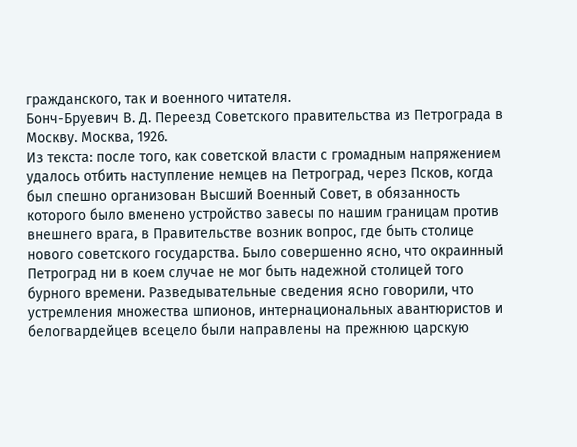гражданского, так и военного читателя.
Бонч-Бруевич В. Д. Переезд Советского правительства из Петрограда в Москву. Москва, 1926.
Из текста: после того, как советской власти с громадным напряжением удалось отбить наступление немцев на Петроград, через Псков, когда был спешно организован Высший Военный Совет, в обязанность которого было вменено устройство завесы по нашим границам против внешнего врага, в Правительстве возник вопрос, где быть столице нового советского государства. Было совершенно ясно, что окраинный Петроград ни в коем случае не мог быть надежной столицей того бурного времени. Разведывательные сведения ясно говорили, что устремления множества шпионов, интернациональных авантюристов и белогвардейцев всецело были направлены на прежнюю царскую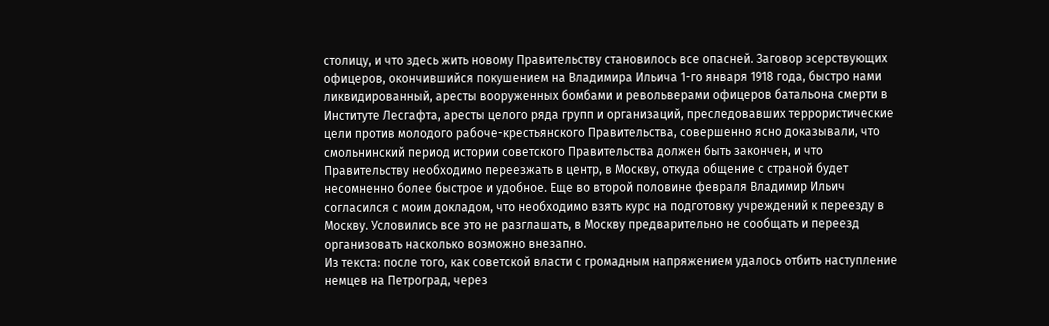столицу, и что здесь жить новому Правительству становилось все опасней. Заговор эсерствующих офицеров, окончившийся покушением на Владимира Ильича 1-го января 1918 года, быстро нами ликвидированный, аресты вооруженных бомбами и револьверами офицеров батальона смерти в Институте Лесгафта, аресты целого ряда групп и организаций, преследовавших террористические цели против молодого рабоче-крестьянского Правительства, совершенно ясно доказывали, что смольнинский период истории советского Правительства должен быть закончен, и что Правительству необходимо переезжать в центр, в Москву, откуда общение с страной будет несомненно более быстрое и удобное. Еще во второй половине февраля Владимир Ильич согласился с моим докладом, что необходимо взять курс на подготовку учреждений к переезду в Москву. Условились все это не разглашать, в Москву предварительно не сообщать и переезд организовать насколько возможно внезапно.
Из текста: после того, как советской власти с громадным напряжением удалось отбить наступление немцев на Петроград, через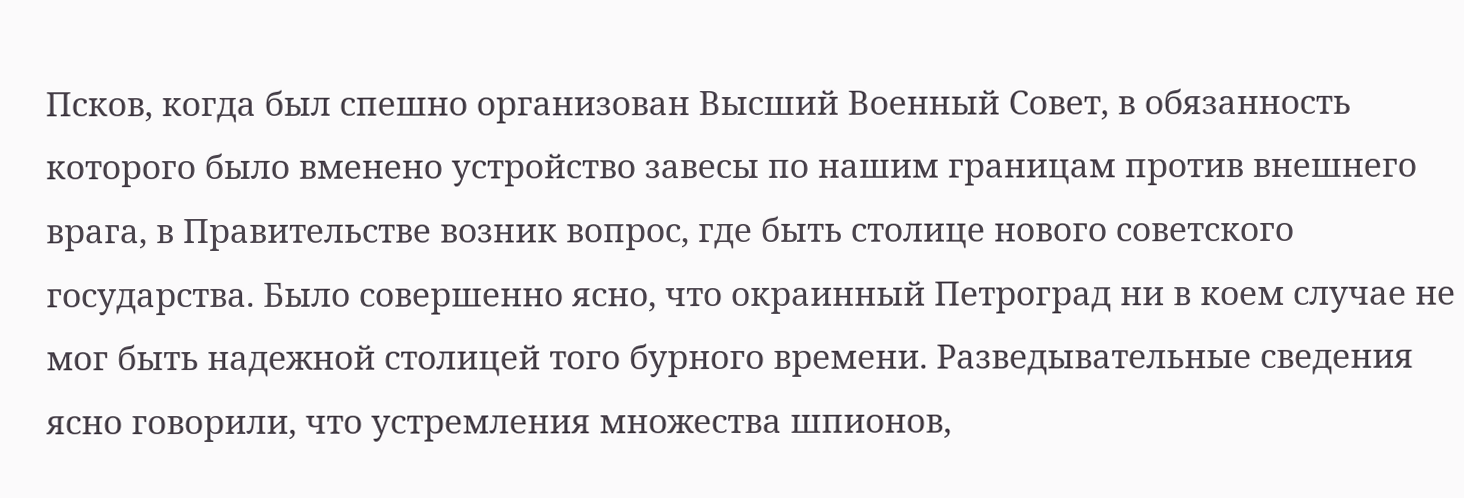Псков, когда был спешно организован Высший Военный Совет, в обязанность которого было вменено устройство завесы по нашим границам против внешнего врага, в Правительстве возник вопрос, где быть столице нового советского государства. Было совершенно ясно, что окраинный Петроград ни в коем случае не мог быть надежной столицей того бурного времени. Разведывательные сведения ясно говорили, что устремления множества шпионов,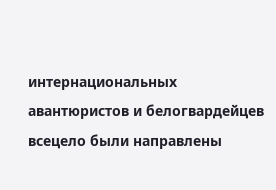интернациональных авантюристов и белогвардейцев всецело были направлены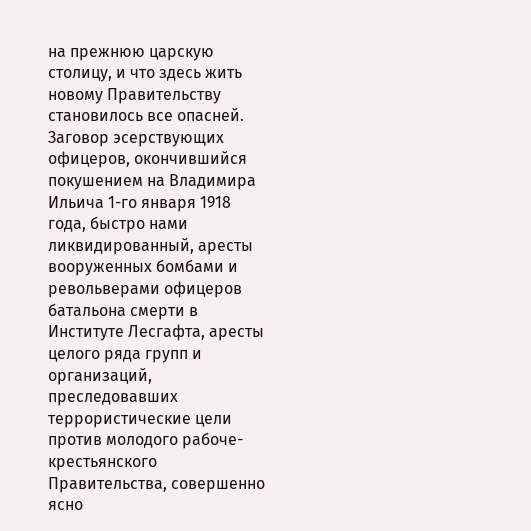на прежнюю царскую столицу, и что здесь жить новому Правительству становилось все опасней. Заговор эсерствующих офицеров, окончившийся покушением на Владимира Ильича 1-го января 1918 года, быстро нами ликвидированный, аресты вооруженных бомбами и револьверами офицеров батальона смерти в Институте Лесгафта, аресты целого ряда групп и организаций, преследовавших террористические цели против молодого рабоче-крестьянского Правительства, совершенно ясно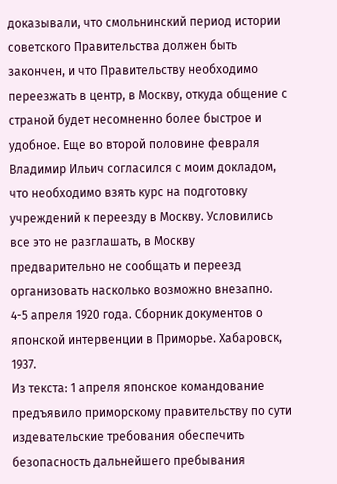доказывали, что смольнинский период истории советского Правительства должен быть закончен, и что Правительству необходимо переезжать в центр, в Москву, откуда общение с страной будет несомненно более быстрое и удобное. Еще во второй половине февраля Владимир Ильич согласился с моим докладом, что необходимо взять курс на подготовку учреждений к переезду в Москву. Условились все это не разглашать, в Москву предварительно не сообщать и переезд организовать насколько возможно внезапно.
4-5 апреля 1920 года. Сборник документов о японской интервенции в Приморье. Хабаровск, 1937.
Из текста: 1 апреля японское командование предъявило приморскому правительству по сути издевательские требования обеспечить безопасность дальнейшего пребывания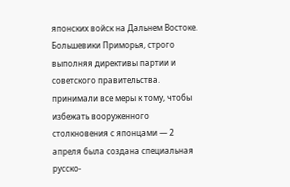японских войск на Дальнем Востоке. Большевики Приморья, строго выполняя директивы партии и советского правительства. принимали все меры к тому, чтобы избежать вооруженного столкновения с японцами — 2 апреля была создана специальная русско-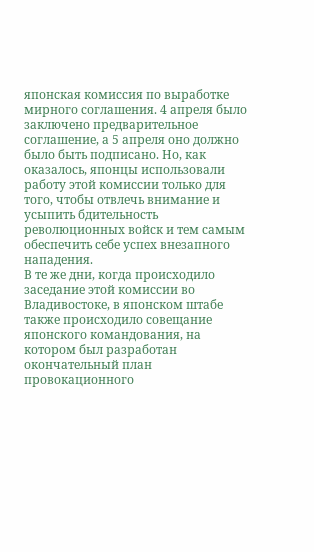японская комиссия по выработке мирного соглашения. 4 апреля было заключено предварительное соглашение, а 5 апреля оно должно было быть подписано. Но, как оказалось, японцы использовали работу этой комиссии только для того, чтобы отвлечь внимание и усыпить бдительность революционных войск и тем самым обеспечить себе успех внезапного нападения.
В те же дни, когда происходило заседание этой комиссии во Владивостоке, в японском штабе также происходило совещание японского командования, на котором был разработан окончательный план провокационного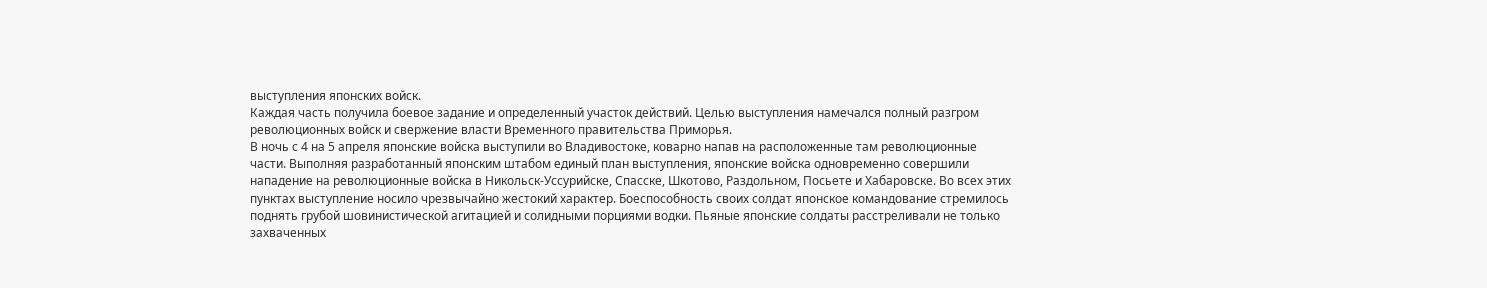выступления японских войск.
Каждая часть получила боевое задание и определенный участок действий. Целью выступления намечался полный разгром революционных войск и свержение власти Временного правительства Приморья.
В ночь с 4 на 5 апреля японские войска выступили во Владивостоке, коварно напав на расположенные там революционные части. Выполняя разработанный японским штабом единый план выступления, японские войска одновременно совершили нападение на революционные войска в Никольск-Уссурийске, Спасске, Шкотово, Раздольном, Посьете и Хабаровске. Во всех этих пунктах выступление носило чрезвычайно жестокий характер. Боеспособность своих солдат японское командование стремилось поднять грубой шовинистической агитацией и солидными порциями водки. Пьяные японские солдаты расстреливали не только захваченных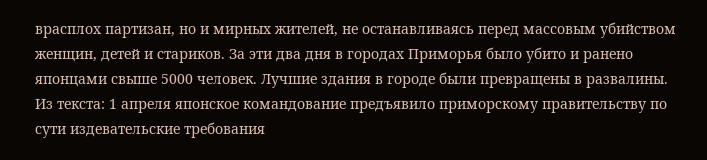врасплох партизан, но и мирных жителей, не останавливаясь перед массовым убийством женщин, детей и стариков. За эти два дня в городах Приморья было убито и ранено японцами свыше 5000 человек. Лучшие здания в городе были превращены в развалины.
Из текста: 1 апреля японское командование предъявило приморскому правительству по сути издевательские требования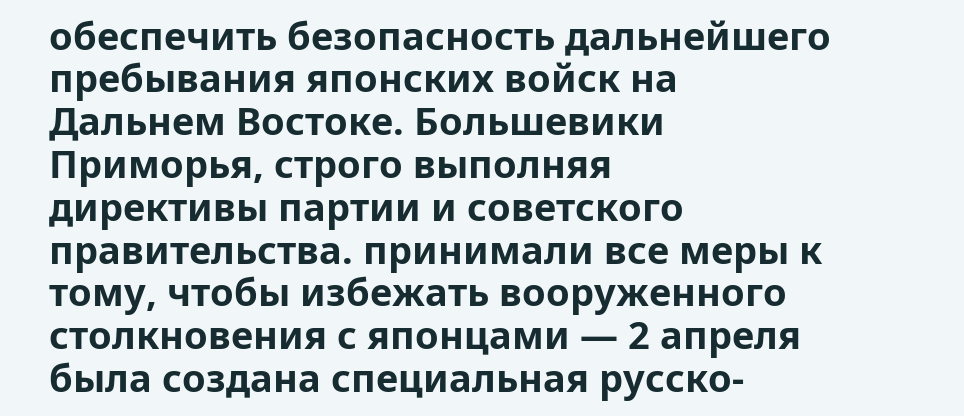обеспечить безопасность дальнейшего пребывания японских войск на Дальнем Востоке. Большевики Приморья, строго выполняя директивы партии и советского правительства. принимали все меры к тому, чтобы избежать вооруженного столкновения с японцами — 2 апреля была создана специальная русско-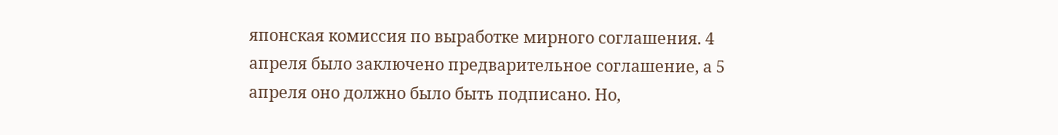японская комиссия по выработке мирного соглашения. 4 апреля было заключено предварительное соглашение, а 5 апреля оно должно было быть подписано. Но,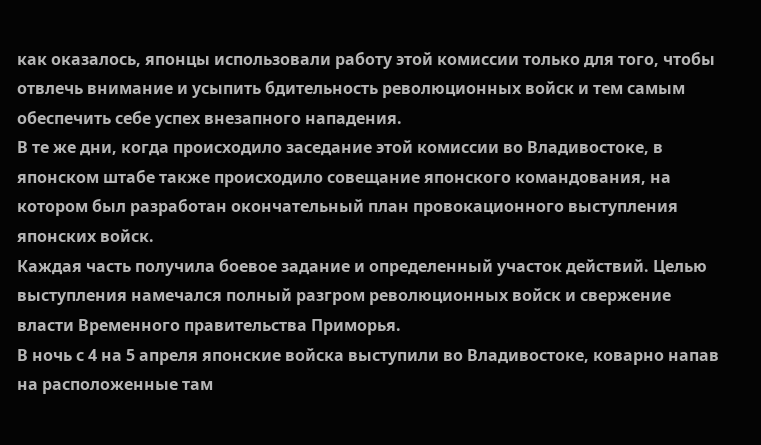как оказалось, японцы использовали работу этой комиссии только для того, чтобы отвлечь внимание и усыпить бдительность революционных войск и тем самым обеспечить себе успех внезапного нападения.
В те же дни, когда происходило заседание этой комиссии во Владивостоке, в японском штабе также происходило совещание японского командования, на котором был разработан окончательный план провокационного выступления японских войск.
Каждая часть получила боевое задание и определенный участок действий. Целью выступления намечался полный разгром революционных войск и свержение власти Временного правительства Приморья.
В ночь с 4 на 5 апреля японские войска выступили во Владивостоке, коварно напав на расположенные там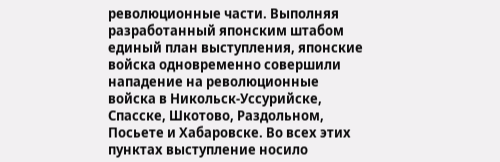революционные части. Выполняя разработанный японским штабом единый план выступления, японские войска одновременно совершили нападение на революционные войска в Никольск-Уссурийске, Спасске, Шкотово, Раздольном, Посьете и Хабаровске. Во всех этих пунктах выступление носило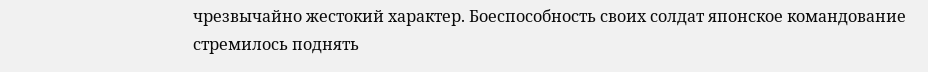чрезвычайно жестокий характер. Боеспособность своих солдат японское командование стремилось поднять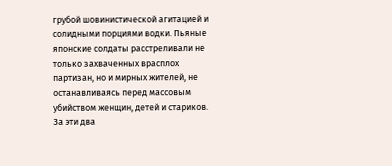грубой шовинистической агитацией и солидными порциями водки. Пьяные японские солдаты расстреливали не только захваченных врасплох партизан, но и мирных жителей, не останавливаясь перед массовым убийством женщин, детей и стариков. За эти два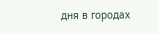дня в городах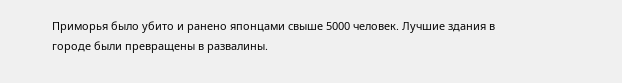Приморья было убито и ранено японцами свыше 5000 человек. Лучшие здания в городе были превращены в развалины.